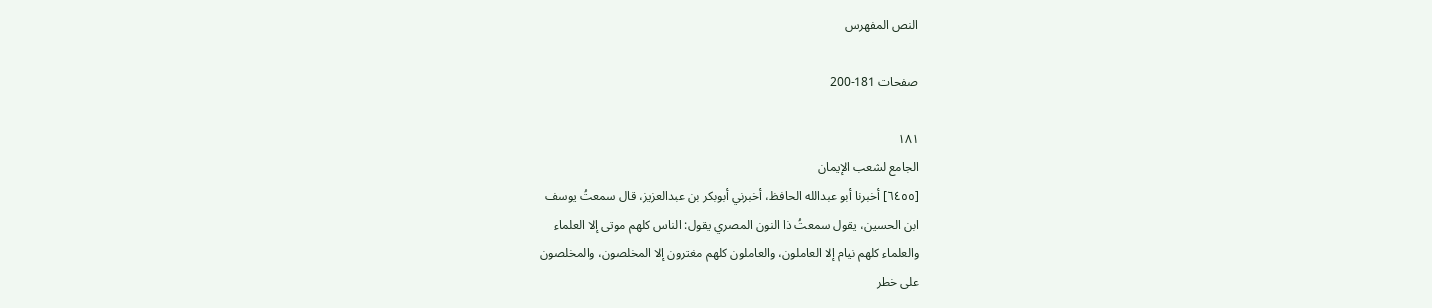النص المفهرس

صفحات 181-200

١٨١
الجامع لشعب الإيمان
[٦٤٥٥] أخبرنا أبو عبدالله الحافظ، أخبرني أبوبكر بن عبدالعزيز، قال سمعتُ يوسف
ابن الحسين، يقول سمعتُ ذا النون المصري يقول: الناس كلهم موتى إلا العلماء
والعلماء كلهم نيام إلا العاملون، والعاملون كلهم مغترون إلا المخلصون، والمخلصون
على خطر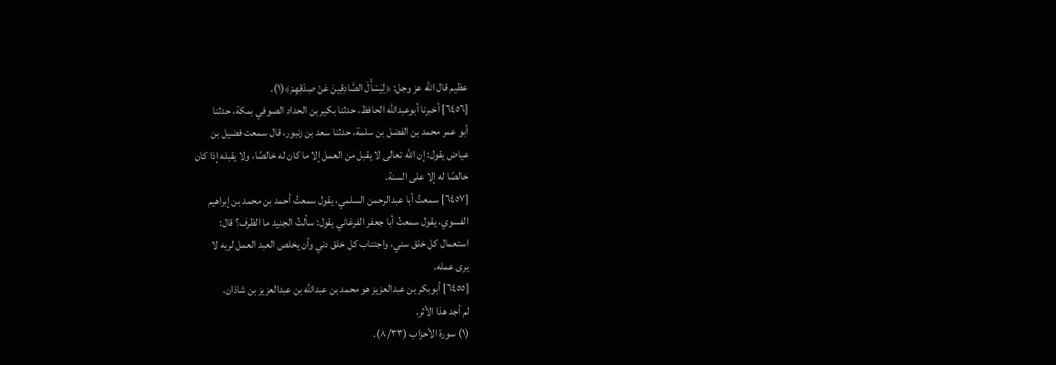عظيم قال الله عز وجل: ﴿لِيَسْأَلَ الصَّادِقِينَ عَنْ صِدْقِهِمْ﴾(١).
[٦٤٥٦] أخبرنا أبوعبدالله الحافظ، حدثنا بكير بن الحداد الصوفي بمكة، حدثنا
أبو عمر محمد بن الفضل بن سلمة، حدثنا سعد بن زنبور، قال سمعت فضيل بن
عياض يقول: إن الله تعالى لا يقبل من العمل إلا ما كان له خالصًا، ولا يقبله إذا كان
خالصًا له إلا على السنة.
[٦٤٥٧] سمعتُ أبا عبدالرحمن السلمي، يقول سمعتُ أحمد بن محمد بن إبراهيم
الفسوي، يقول سمعتُ أبا جعفر الفرغاني يقول: سألتُ الجنيد ما الظرف؟ قال:
استعمال كل خلق سني، واجتناب كل خلق دني وأن يخلص العبد العمل لربه لا
یری عمله.
[٦٤٥٥] أبوبكر بن عبدالعزيز هو محمد بن عبدالله بن عبدالعزيز بن شاذان.
لم أجد هذا الأثر.
(١) سورة الأحزاب (٨/٣٣).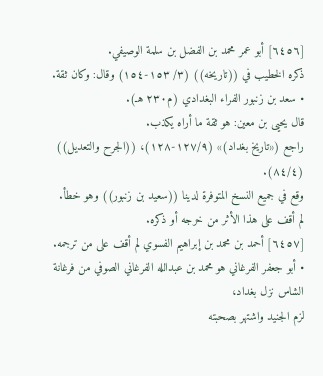[٦٤٥٦] أبو عمر محمد بن الفضل بن سلمة الوصيفي.
ذكره الخطيب في ((تاريخه)) (٣/ ١٥٣-١٥٤) وقال: وكان ثقة.
• سعد بن زنبور الفراء البغدادي (م٢٣٠ هـ).
قال يحيى بن معين: هو ثقة ما أراه يكذب.
راجع («تاريخ بغداد)» (١٢٧/٩-١٢٨)، ((الجرح والتعديل)) (٨٤/٤).
وقع في جميع النسخ المتوفرة لدينا ((سعيد بن زنبور)) وهو خطأ.
لم أقف على هذا الأثر من خرجه أو ذكره.
[٦٤٥٧] أحمد بن محمد بن إبراهيم الفسوي لم أقف على من ترجمه.
• أبو جعفر الفرغاني هو محمد بن عبدالله الفرغاني الصوفي من فرغانة الشاس نزل بغداد،
لزم الجنيد واشتهر بصحبته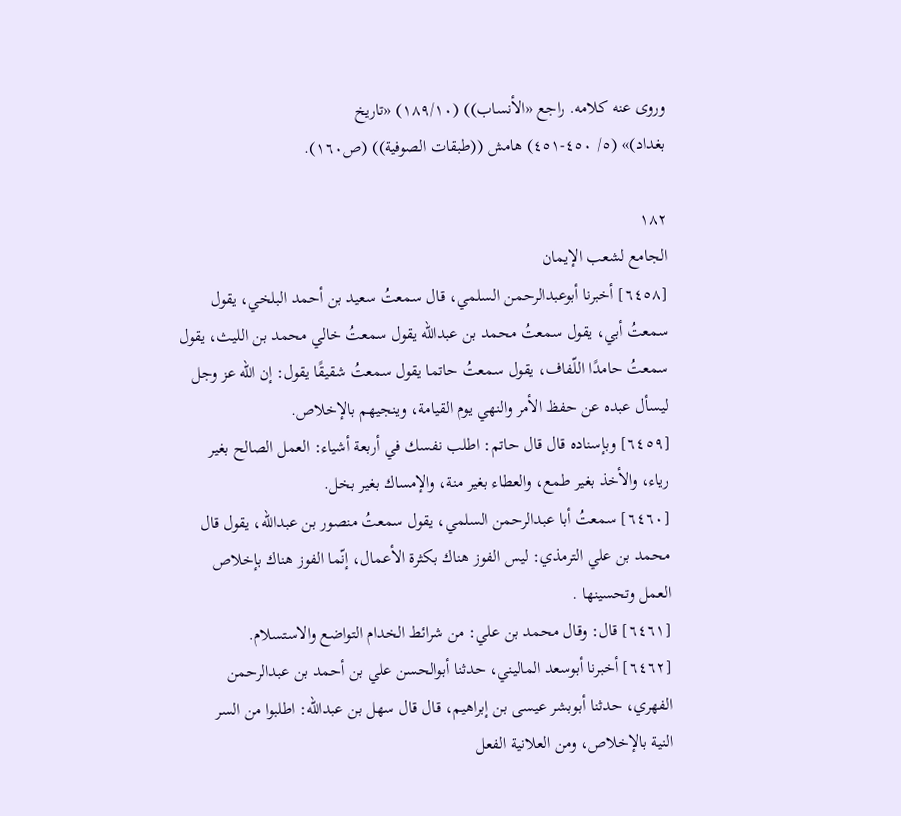وروى عنه كلامه. راجع «الأنساب)) (١٨٩/١٠) «تاريخ
بغداد)» (٥/ ٤٥٠-٤٥١) هامش ((طبقات الصوفية)) (ص١٦٠).

١٨٢
الجامع لشعب الإيمان
[٦٤٥٨] أخبرنا أبوعبدالرحمن السلمي، قال سمعتُ سعيد بن أحمد البلخي، يقول
سمعتُ أبي، يقول سمعتُ محمد بن عبدالله يقول سمعتُ خالي محمد بن الليث، يقول
سمعتُ حامدًا اللّفاف، يقول سمعتُ حاتما يقول سمعتُ شقيقًا يقول: إن الله عز وجل
ليسأل عبده عن حفظ الأمر والنهي يوم القيامة، وينجيهم بالإخلاص.
[٦٤٥٩] وبإسناده قال قال حاتم: اطلب نفسك في أربعة أشياء: العمل الصالح بغير
رياء، والأخذ بغير طمع، والعطاء بغير منة، والإمساك بغير بخل.
[٦٤٦٠] سمعتُ أبا عبدالرحمن السلمي، يقول سمعتُ منصور بن عبدالله، يقول قال
محمد بن علي الترمذي: ليس الفوز هناك بكثرة الأعمال، إنّما الفوز هناك بإخلاص
العمل وتحسينها .
[٦٤٦١] قال: وقال محمد بن علي: من شرائط الخدام التواضع والاستسلام.
[٦٤٦٢] أخبرنا أبوسعد الماليني، حدثنا أبوالحسن علي بن أحمد بن عبدالرحمن
الفهري، حدثنا أبوبشر عيسى بن إبراهيم، قال قال سهل بن عبدالله: اطلبوا من السر
النية بالإخلاص، ومن العلانية الفعل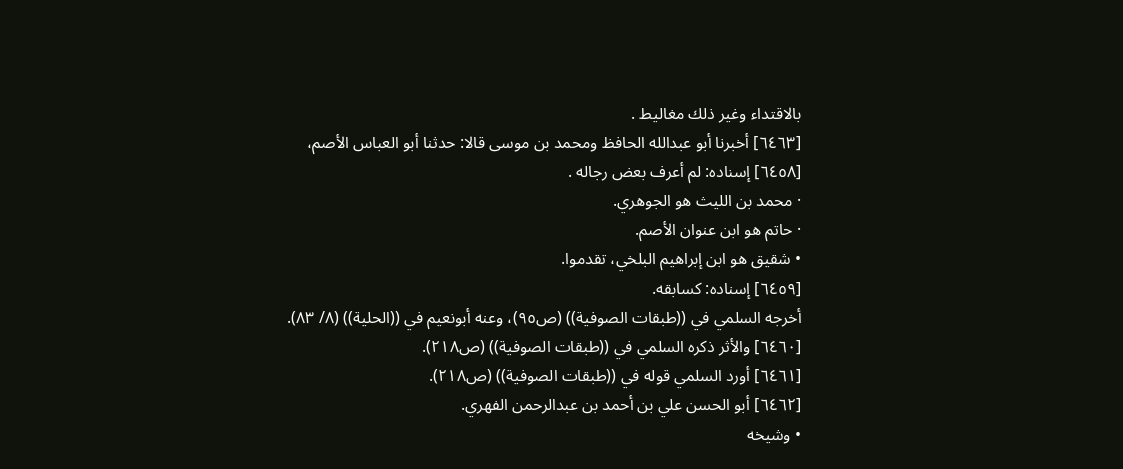بالاقتداء وغير ذلك مغاليط .
[٦٤٦٣] أخبرنا أبو عبدالله الحافظ ومحمد بن موسى قالا: حدثنا أبو العباس الأصم،
[٦٤٥٨] إسناده: لم أعرف بعض رجاله .
· محمد بن الليث هو الجوهري.
· حاتم هو ابن عنوان الأصم.
• شقيق هو ابن إبراهيم البلخي، تقدموا.
[٦٤٥٩] إسناده: كسابقه.
أخرجه السلمي في ((طبقات الصوفية)) (ص٩٥)، وعنه أبونعيم في ((الحلية)) (٨/ ٨٣).
[٦٤٦٠] والأثر ذكره السلمي في ((طبقات الصوفية)) (ص٢١٨).
[٦٤٦١] أورد السلمي قوله في ((طبقات الصوفية)) (ص٢١٨).
[٦٤٦٢] أبو الحسن علي بن أحمد بن عبدالرحمن الفهري.
• وشيخه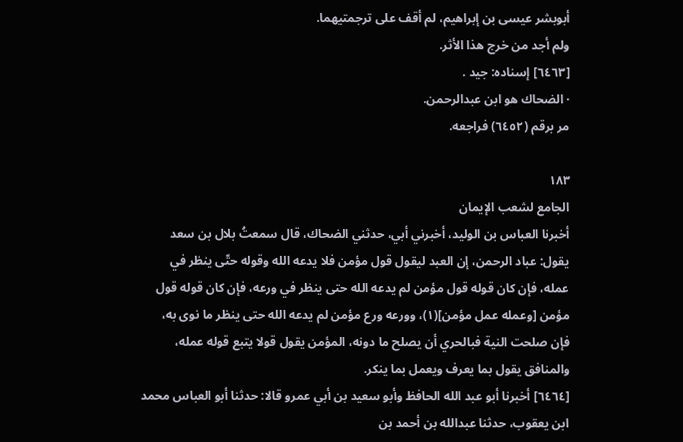أبوبشر عيسى بن إبراهيم، لم أقف على ترجمتيهما.
ولم أجد من خرج هذا الأثر.
[٦٤٦٣] إسناده: جيد .
· الضحاك هو ابن عبدالرحمن.
مر برقم (٦٤٥٢) فراجعه.

١٨٣
الجامع لشعب الإيمان
أخبرنا العباس بن الوليد، أخبرني أبي، حدثني الضحاك، قال سمعتُ بلال بن سعد
يقول: عباد الرحمن، إن العبد ليقول قول مؤمن فلا يدعه الله وقوله حتّى ينظر في
عمله، فإن كان قوله قول مؤمن لم يدعه الله حتى ينظر في ورعه، فإن كان قوله قول
مؤمن [وعمله عمل مؤمن](١)، وورعه ورع مؤمن لم يدعه الله حتی ینظر ما نوی به،
فإن صلحت النية فبالحري أن يصلح ما دونه، المؤمن يقول قولا يتبع قوله عمله،
والمنافق يقول بما يعرف ويعمل بما ينكر.
[٦٤٦٤] أخبرنا أبو عبد الله الحافظ وأبو سعيد بن أبي عمرو قالا: حدثنا أبو العباس محمد
ابن يعقوب، حدثنا عبدالله بن أحمد بن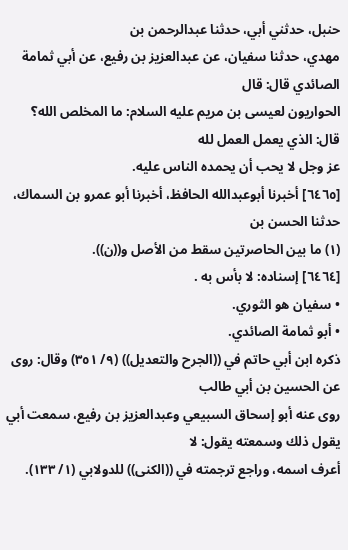حنبل، حدثني أبي، حدثنا عبدالرحمن بن
مهدي، حدثنا سفيان، عن عبدالعزيز بن رفيع، عن أبي ثمامة الصائدي قال: قال
الحواريون لعيسى بن مريم عليه السلام: ما المخلص الله؟ قال: الذي يعمل العمل لله
عز وجل لا يحب أن يحمده الناس عليه.
[٦٤٦٥] أخبرنا أبوعبدالله الحافظ، أخبرنا أبو عمرو بن السماك، حدثنا الحسن بن
(١) ما بين الحاصرتين سقط من الأصل و((ن)).
[٦٤٦٤] إسناده: لا بأس به .
• سفيان هو الثوري.
• أبو ثمامة الصائدي.
ذكره ابن أبي حاتم في ((الجرح والتعديل)) (٩/ ٣٥١) وقال: روى عن الحسين بن أبي طالب
روى عنه أبو إسحاق السبيعي وعبدالعزيز بن رفيع، سمعت أبي يقول ذلك وسمعته يقول: لا
أعرف اسمه، وراجع ترجمته في ((الكنى)) للدولابي (١/ ١٣٣).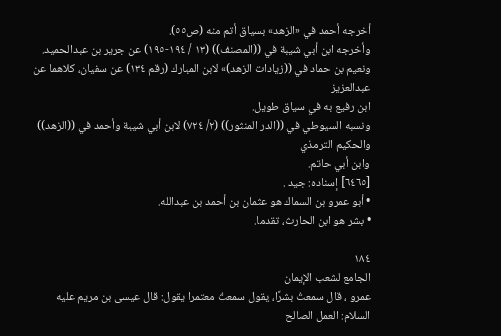أخرجه أحمد في «الزهد» بسياق أتم منه (ص٥٥).
وأخرجه ابن أبي شيبة في ((المصنف)) (١٣ / ١٩٤-١٩٥) عن جرير بن عبدالحميد.
ونعيم بن حماد في ((زيادات الزهد)» لابن المبارك (رقم ١٣٤) عن سفيان، كلاهما عن عبدالعزيز
ابن رفيع به في سياق طويل.
ونسبه السيوطي في ((الدر المنثور)) (٢/ ٧٢٤) لابن أبي شيبة وأحمد في ((الزهد)) والحكيم الترمذي
وابن أبي حاتم.
[٦٤٦٥] إسناده: جيد .
• أبو عمرو بن السماك هو عثمان بن أحمد بن عبدالله.
• بشر هو ابن الحارث، تقدما.

١٨٤
الجامع لشعب الإيمان
عمرو ، قال سمعتُ بشرًا، يقول سمعتُ معتمرا يقول: قال عيسى بن مريم عليه
السلام: العمل الصالح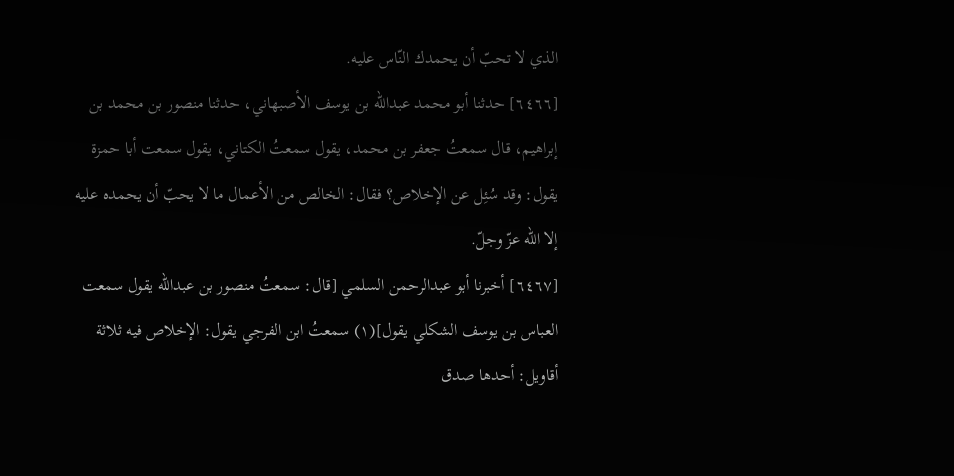الذي لا تحبّ أن يحمدك النّاس عليه.
[٦٤٦٦] حدثنا أبو محمد عبدالله بن يوسف الأصبهاني، حدثنا منصور بن محمد بن
إبراهيم، قال سمعتُ جعفر بن محمد، يقول سمعتُ الكتاني، يقول سمعت أبا حمزة
يقول: وقد سُئِل عن الإخلاص؟ فقال: الخالص من الأعمال ما لا يحبّ أن يحمده عليه
إلا الله عزّ وجلّ.
[٦٤٦٧] أخبرنا أبو عبدالرحمن السلمي [قال: سمعتُ منصور بن عبدالله يقول سمعت
العباس بن يوسف الشكلي يقول](١) سمعتُ ابن الفرجي يقول: الإخلاص فيه ثلاثة
أقاويل: أحدها صدق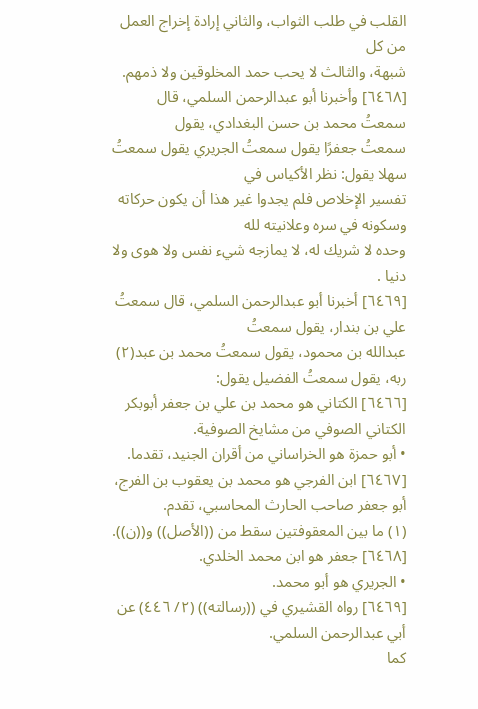القلب في طلب الثواب، والثاني إرادة إخراج العمل من كل
شبهة، والثالث لا يحب حمد المخلوقين ولا ذمهم.
[٦٤٦٨] وأخبرنا أبو عبدالرحمن السلمي، قال سمعتُ محمد بن حسن البغدادي، يقول
سمعتُ جعفرًا يقول سمعتُ الجريري يقول سمعتُ سهلا يقول: نظر الأكياس في
تفسير الإخلاص فلم يجدوا غير هذا أن يكون حركاته وسكونه في سره وعلانيته لله
وحده لا شريك له، لا يمازجه شيء نفس ولا هوی ولا دنیا .
[٦٤٦٩] أخبرنا أبو عبدالرحمن السلمي، قال سمعتُ علي بن بندار، يقول سمعتُ
عبدالله بن محمود، يقول سمعتُ محمد بن عبد(٢) ربه، يقول سمعتُ الفضيل يقول:
[٦٤٦٦] الكتاني هو محمد بن علي بن جعفر أبوبكر الكتاني الصوفي من مشايخ الصوفية.
• أبو حمزة هو الخراساني من أقران الجنيد، تقدما.
[٦٤٦٧] ابن الفرجي هو محمد بن يعقوب بن الفرج، أبو جعفر صاحب الحارث المحاسبي، تقدم.
(١) ما بين المعقوفتين سقط من ((الأصل)) و((ن)).
[٦٤٦٨] جعفر هو ابن محمد الخلدي.
• الجريري هو أبو محمد.
[٦٤٦٩] رواه القشيري في ((رسالته)) (٢/ ٤٤٦) عن أبي عبدالرحمن السلمي.
كما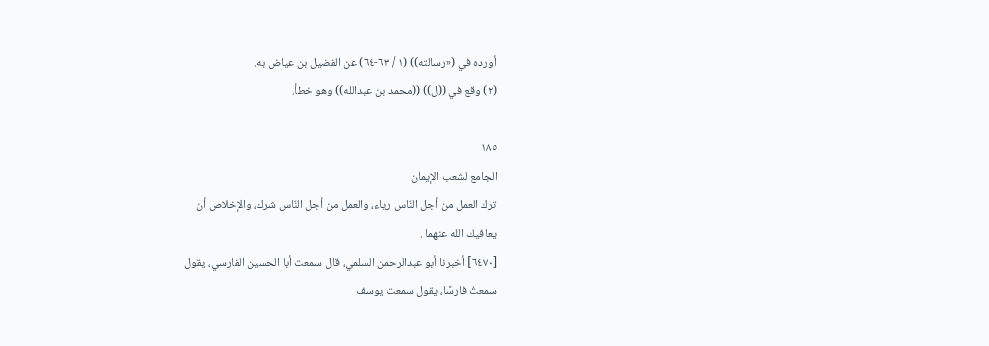أورده في («رسالته)) (١ / ٦٣-٦٤) عن الفضيل بن عياض به.
(٢) وقع في ((ل)) ((محمد بن عبدالله)) وهو خطأ.

١٨٥
الجامع لشعب الإيمان
ترك العمل من أجل النّاس رياء، والعمل من أجل النّاس شرك، والإخلاص أن
یعافیك الله عنهما .
[٦٤٧٠] أخبرنا أبو عبدالرحمن السلمي، قال سمعت أبا الحسين الفارسي، يقول
سمعتُ فارسًا، يقول سمعت يوسف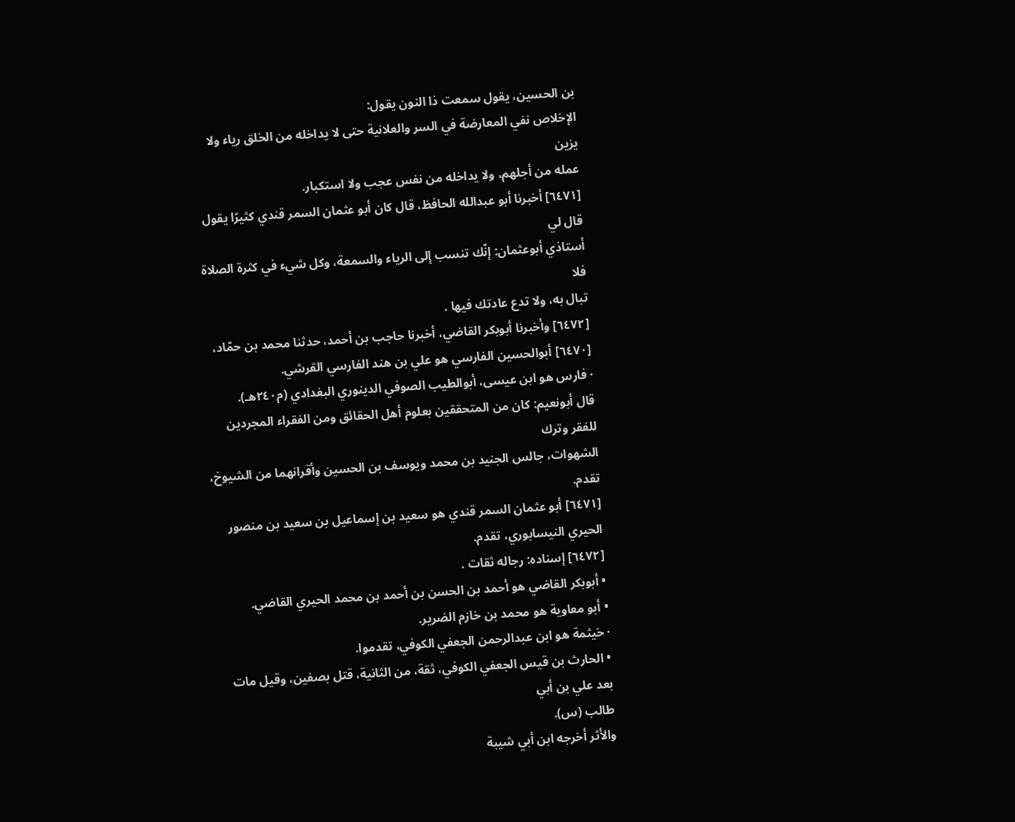بن الحسين، يقول سمعت ذا النون يقول:
الإخلاص نفي المعارضة في السر والعلانية حتى لا يداخله من الخلق رياء ولا يزين
عمله من أجلهم، ولا يداخله من نفس عجب ولا استكبار.
[٦٤٧١] أخبرنا أبو عبدالله الحافظ، قال كان أبو عثمان السمر قندي كثيرًا يقول قال لي
أستاذي أبوعثمان: إنّك تنسب إلى الرياء والسمعة، وكل شيء في كثرة الصلاة فلا
تبال به، ولا تدع عادتك فيها .
[٦٤٧٢] وأخبرنا أبوبكر القاضي، أخبرنا حاجب بن أحمد، حدثنا محمد بن حمّاد،
[٦٤٧٠] أبوالحسين الفارسي هو علي بن هند الفارسي القرشي.
· فارس هو ابن عيسى، أبوالطيب الصوفي الدينوري البغدادي (م٢٤٠هـ).
قال أبونعيم: كان من المتحققين بعلوم أهل الحقائق ومن الفقراء المجردين للفقر وترك
الشهوات، جالس الجنيد بن محمد ويوسف بن الحسين وأقرانهما من الشيوخ، تقدم.
[٦٤٧١] أبو عثمان السمر قندي هو سعيد بن إسماعيل بن سعيد بن منصور الحيري النيسابوري، تقدم.
[٦٤٧٢] إسناده: رجاله ثقات .
• أبوبكر القاضي هو أحمد بن الحسن بن أحمد بن محمد الحيري القاضي.
• أبو معاوية هو محمد بن خازم الضرير.
· خيثمة هو ابن عبدالرحمن الجعفي الكوفي، تقدموا.
• الحارث بن قيس الجعفي الكوفي، ثقة، من الثانية، قتل بصفين، وقيل مات بعد علي بن أبي
طالب (س).
والأثر أخرجه ابن أبي شيبة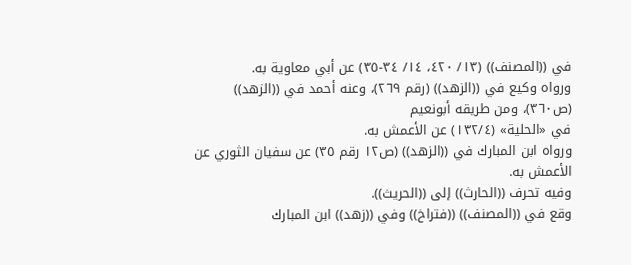في ((المصنف)) (١٣/ ٤٢٠، ١٤/ ٣٤-٣٥) عن أبي معاوية به.
ورواه وكيع في ((الزهد)) (رقم ٢٦٩)، وعنه أحمد في ((الزهد)) (ص٣٦٠)، ومن طريقه أبونعيم
في «الحلية» (١٣٢/٤) عن الأعمش به.
ورواه ابن المبارك في ((الزهد)) (ص١٢ رقم ٣٥) عن سفيان الثوري عن الأعمش به.
وفيه تحرف ((الحارث)) إلى ((الحریث)).
وقع في ((المصنف)) ((فتراخ)) وفي ((زهد)) ابن المبارك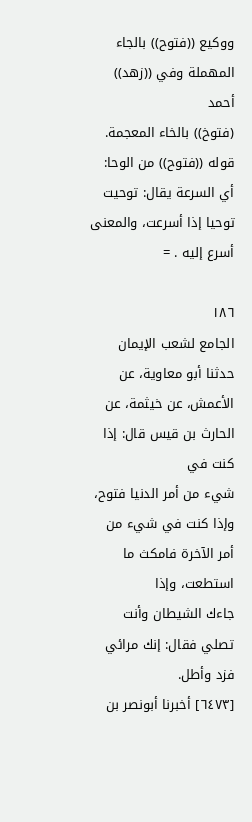ووكيع ((فتوح)) بالجاء المهملة وفي ((زهد)) أحمد
(فتوخ)) بالخاء المعجمة.
قوله ((فتوح)) من الوحا: أي السرعة يقال: توحيت توحيا إذا أسرعت، والمعنى أسرع إليه . =

١٨٦
الجامع لشعب الإيمان
حدثنا أبو معاوية، عن الأعمش، عن خيثمة، عن الحارث بن قيس قال: إذا كنت في
شيء من أمر الدنيا فتوح، وإذا كنت في شيء من أمر الآخرة فامكث ما استطعت، وإذا
جاءك الشيطان وأنت تصلي فقال: إنك مرائي فزد وأطل.
[٦٤٧٣] أخبرنا أبونصر بن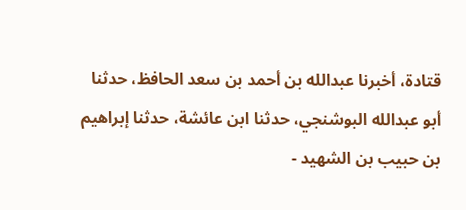قتادة، أخبرنا عبدالله بن أحمد بن سعد الحافظ، حدثنا
أبو عبدالله البوشنجي، حدثنا ابن عائشة، حدثنا إبراهيم بن حبيب بن الشهيد -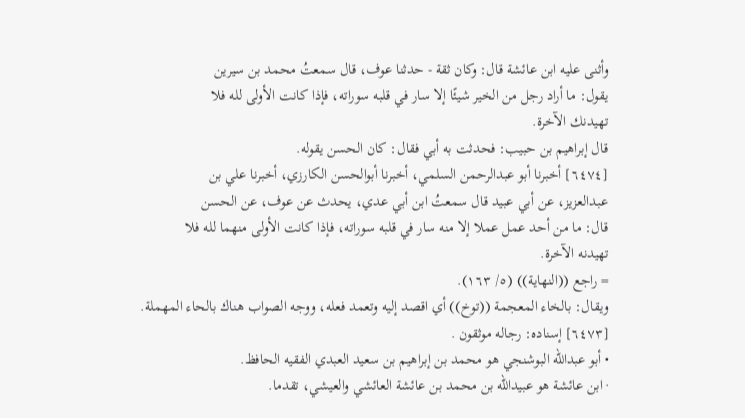وأثنى عليه ابن عائشة قال: وكان ثقة - حدثنا عوف، قال سمعتُ محمد بن سيرين
يقول: ما أراد رجل من الخير شيئًا إلا سار في قلبه سوراته، فإذا كانت الأولى لله فلا
تهيدنك الآخرة.
قال إبراهيم بن حبيب: فحدثت به أبي فقال: كان الحسن يقوله.
[٦٤٧٤] أخبرنا أبو عبدالرحمن السلمي، أخبرنا أبوالحسن الكارزي، أخبرنا علي بن
عبدالعزيز، عن أبي عبيد قال سمعتُ ابن أبي عدي، يحدث عن عوف، عن الحسن
قال: ما من أحد عمل عملا إلا منه سار في قلبه سوراته، فإذا كانت الأولى منهما لله فلا
تهيدنه الآخرة.
= راجع ((النهاية)) (٥/ ١٦٣).
ويقال: بالخاء المعجمة ((توخ)) أي اقصد إليه وتعمد فعله، ووجه الصواب هناك بالحاء المهملة.
[٦٤٧٣] إسناده: رجاله موثقون .
• أبو عبدالله البوشنجي هو محمد بن إبراهيم بن سعيد العبدي الفقيه الحافظ.
· ابن عائشة هو عبيدالله بن محمد بن عائشة العائشي والعيشي، تقدما.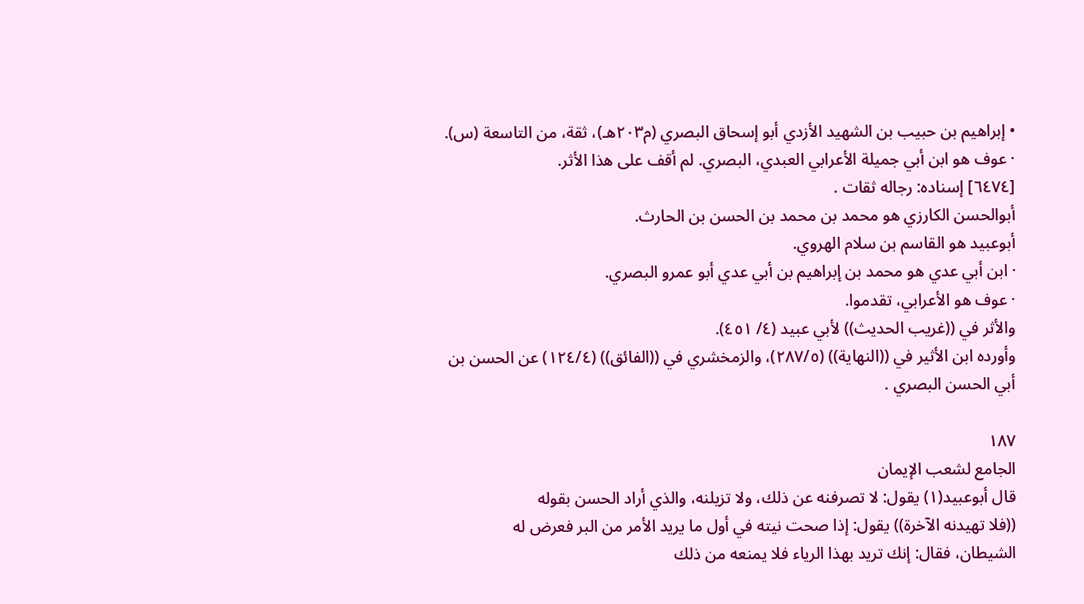• إبراهيم بن حبيب بن الشهيد الأزدي أبو إسحاق البصري (م٢٠٣هـ)، ثقة، من التاسعة (س).
· عوف هو ابن أبي جميلة الأعرابي العبدي، البصري. لم أقف على هذا الأثر.
[٦٤٧٤] إسناده: رجاله ثقات .
أبوالحسن الكارزي هو محمد بن محمد بن الحسن بن الحارث.
أبوعبيد هو القاسم بن سلام الهروي.
· ابن أبي عدي هو محمد بن إبراهيم بن أبي عدي أبو عمرو البصري.
· عوف هو الأعرابي، تقدموا.
والأثر في ((غريب الحديث)) لأبي عبيد (٤/ ٤٥١).
وأورده ابن الأثير في ((النهاية)) (٢٨٧/٥)، والزمخشري في ((الفائق)) (١٢٤/٤) عن الحسن بن
أبي الحسن البصري .

١٨٧
الجامع لشعب الإيمان
قال أبوعبيد(١) يقول: لا تصرفنه عن ذلك، ولا تزيلنه، والذي أراد الحسن بقوله
((فلا تهيدنه الآخرة)) يقول: إذا صحت نيته في أول ما يريد الأمر من البر فعرض له
الشيطان، فقال: إنك تريد بهذا الرياء فلا يمنعه من ذلك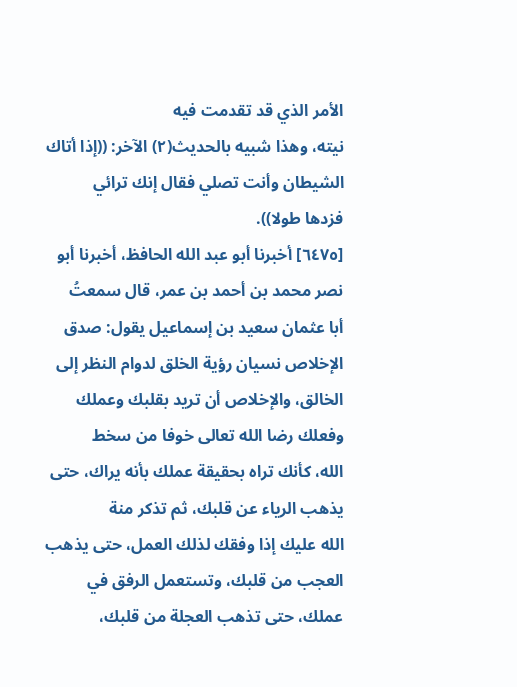الأمر الذي قد تقدمت فيه
نيته، وهذا شبيه بالحديث(٢) الآخر: ((إذا أتاك الشيطان وأنت تصلي فقال إنك ترائي
فزدها طولا)).
[٦٤٧٥] أخبرنا أبو عبد الله الحافظ، أخبرنا أبو نصر محمد بن أحمد بن عمر، قال سمعتُ
أبا عثمان سعيد بن إسماعيل يقول: صدق الإخلاص نسيان رؤية الخلق لدوام النظر إلى
الخالق، والإخلاص أن تريد بقلبك وعملك وفعلك رضا الله تعالى خوفا من سخط
الله، كأنك تراه بحقيقة عملك بأنه يراك، حتى يذهب الرياء عن قلبك، ثم تذكر منة
الله عليك إذا وفقك لذلك العمل، حتى يذهب العجب من قلبك، وتستعمل الرفق في
عملك، حتى تذهب العجلة من قلبك،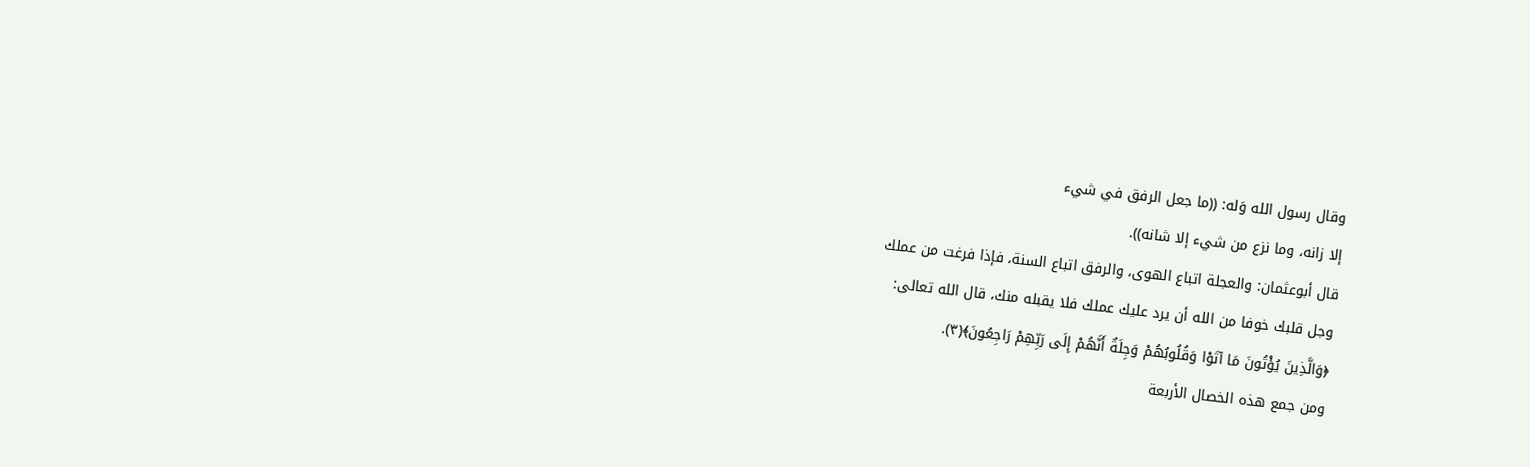وقال رسول الله وَله: ((ما جعل الرفق في شيء
إلا زانه، وما نزع من شيء إلا شانه)).
قال أبوعثمان: والعجلة اتباع الهوى، والرفق اتباع السنة، فإذا فرغت من عملك
وجل قلبك خوفا من الله أن يرد عليك عملك فلا يقبله منك، قال الله تعالى:
﴿وَالَّذِينَ يُؤْتُونَ مَا آتَوْا وَقُلُوبُهُمْ وَجِلَةٌ أَنَّهُمْ إِلَى رَبِّهِمْ رَاجِعُونَ﴾(٣).
ومن جمع هذه الخصال الأربعة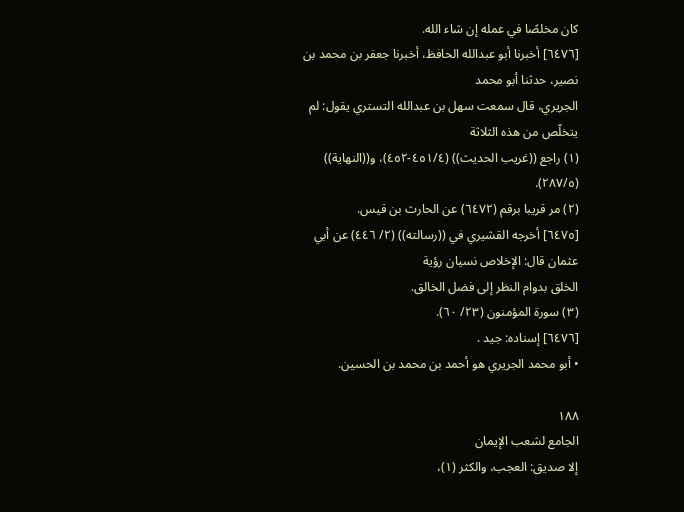كان مخلصًا في عمله إن شاء الله.
[٦٤٧٦] أخبرنا أبو عبدالله الحافظ، أخبرنا جعفر بن محمد بن نصير، حدثنا أبو محمد
الجريري، قال سمعت سهل بن عبدالله التستري يقول: لم يتخلّص من هذه الثلاثة
(١) راجع ((غريب الحديث)) (٤٥١/٤-٤٥٢)، و((النهاية)) (٢٨٧/٥).
(٢) مر قريبا برقم (٦٤٧٢) عن الحارث بن قيس.
[٦٤٧٥] أخرجه القشيري في ((رسالته)) (٢/ ٤٤٦) عن أبي عثمان قال: الإخلاص نسيان رؤية
الخلق بدوام النظر إلى فضل الخالق.
(٣) سورة المؤمنون (٢٣/ ٦٠).
[٦٤٧٦] إسناده: جيد .
• أبو محمد الجريري هو أحمد بن محمد بن الحسين.

١٨٨
الجامع لشعب الإيمان
إلا صديق: العجب، والكثر (١)،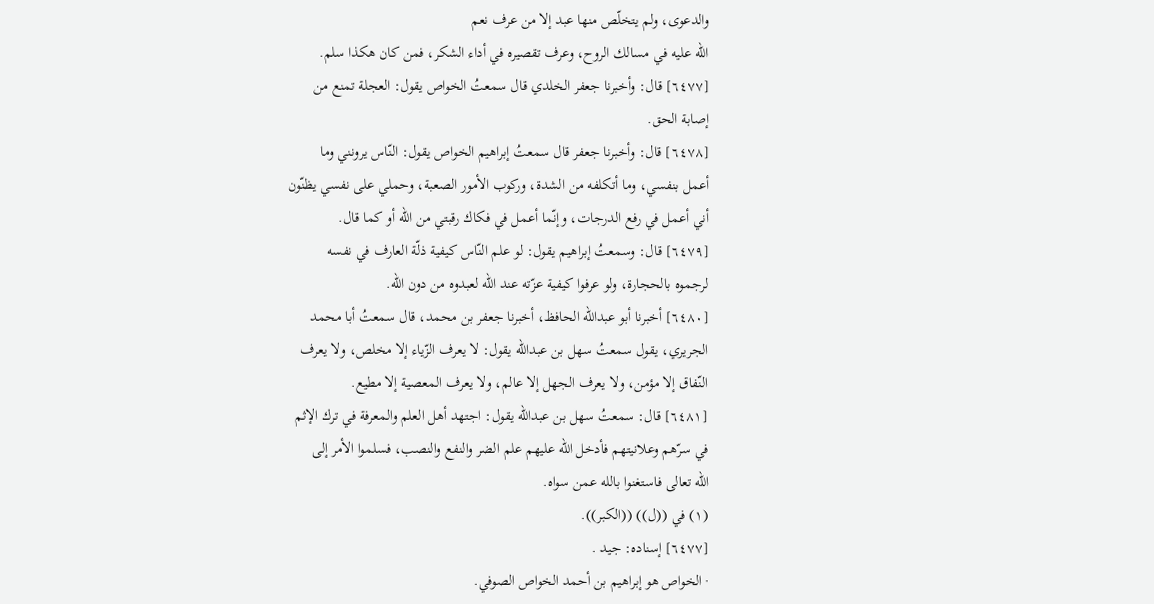والدعوى، ولم يتخلّص منها عبد إلا من عرف نعم
الله عليه في مسالك الروح، وعرف تقصيره في أداء الشكر، فمن كان هكذا سلم.
[٦٤٧٧] قال: وأخبرنا جعفر الخلدي قال سمعتُ الخواص يقول: العجلة تمنع من
إصابة الحق.
[٦٤٧٨] قال: وأخبرنا جعفر قال سمعتُ إبراهيم الخواص يقول: النّاس يرونني وما
أعمل بنفسي، وما أتكلفه من الشدة، وركوب الأمور الصعبة، وحملي على نفسي يظنّون
أني أعمل في رفع الدرجات، وإنّما أعمل في فكاك رقبتي من الله أو كما قال.
[٦٤٧٩] قال: وسمعتُ إبراهيم يقول: لو علم النّاس كيفية ذلّة العارف في نفسه
لرجموه بالحجارة، ولو عرفوا كيفية عزّته عند الله لعبدوه من دون الله.
[٦٤٨٠] أخبرنا أبو عبدالله الحافظ، أخبرنا جعفر بن محمد، قال سمعتُ أبا محمد
الجريري، يقول سمعتُ سهل بن عبدالله يقول: لا يعرف الزّياء إلا مخلص، ولا يعرف
النّفاق إلا مؤمن، ولا يعرف الجهل إلا عالم، ولا يعرف المعصية إلا مطيع.
[٦٤٨١] قال: سمعتُ سهل بن عبدالله يقول: اجتهد أهل العلم والمعرفة في ترك الإثم
في سرّهم وعلانيتهم فأدخل الله عليهم علم الضر والنفع والنصب، فسلموا الأمر إلى
الله تعالى فاستغنوا بالله عمن سواه.
(١) في ((ل)) ((الكبر)).
[٦٤٧٧] إسناده: جيد .
· الخواص هو إبراهيم بن أحمد الخواص الصوفي.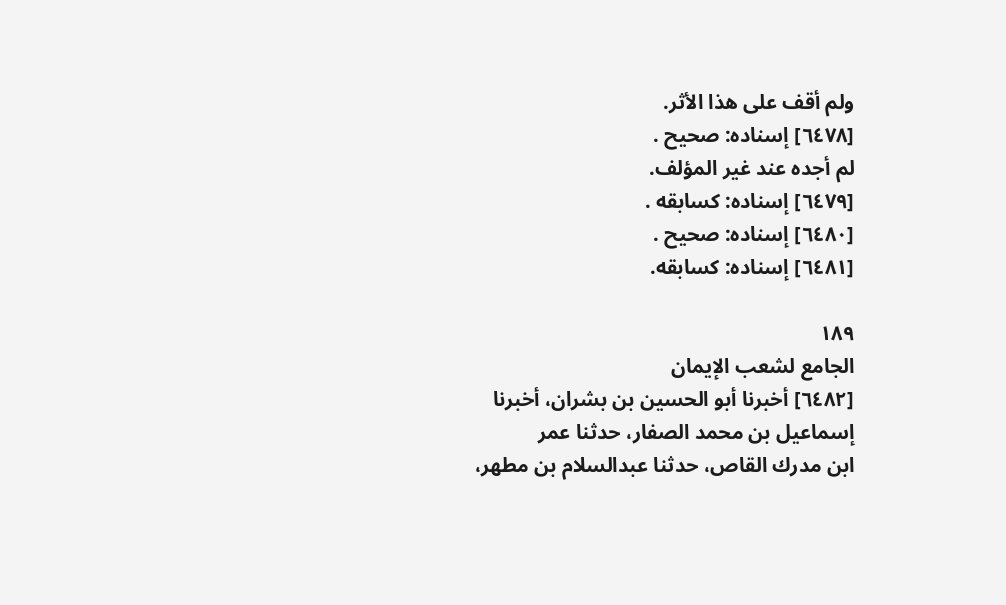ولم أقف على هذا الأثر.
[٦٤٧٨] إسناده: صحيح .
لم أجده عند غير المؤلف.
[٦٤٧٩] إسناده: كسابقه .
[٦٤٨٠] إسناده: صحيح .
[٦٤٨١] إسناده: كسابقه.

١٨٩
الجامع لشعب الإيمان
[٦٤٨٢] أخبرنا أبو الحسين بن بشران، أخبرنا إسماعيل بن محمد الصفار، حدثنا عمر
ابن مدرك القاص، حدثنا عبدالسلام بن مطهر،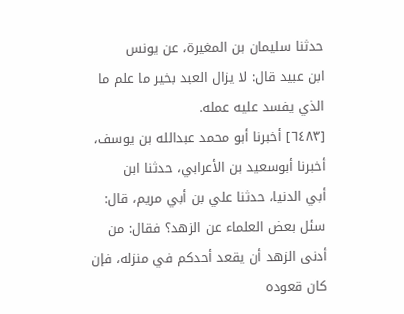حدثنا سليمان بن المغيرة، عن يونس
ابن عبيد قال: لا يزال العبد بخير ما علم ما الذي يفسد عليه عمله.
[٦٤٨٣] أخبرنا أبو محمد عبدالله بن يوسف، أخبرنا أبوسعيد بن الأعرابي، حدثنا ابن
أبي الدنيا، حدثنا علي بن أبي مريم، قال: سئل بعض العلماء عن الزهد؟ فقال: من
أدنى الزهد أن يقعد أحدكم في منزله، فإن كان قعوده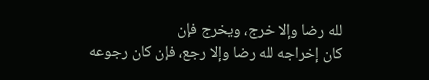لله رضا وإلا خرج، ويخرج فإن
کان إخراجه لله رضا وإلا رجع، فإن كان رجوعه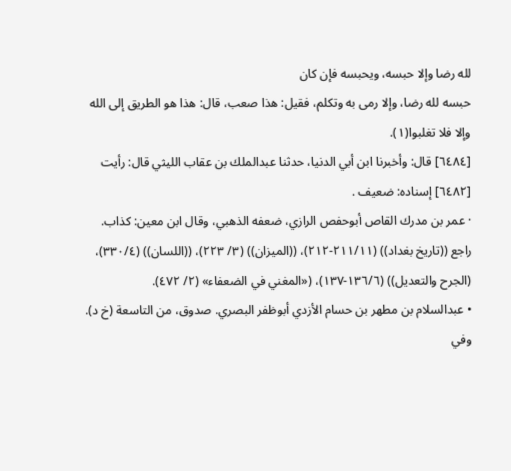لله رضا وإلا حبسه، ويحبسه فإن كان
حبسه لله رضا، وإلا رمى به وتكلم، فقيل: هذا صعب، قال: هذا هو الطريق إلى الله
وإلا فلا تغلبوا(١).
[٦٤٨٤] قال: وأخبرنا ابن أبي الدنيا، حدثنا عبدالملك بن عقاب الليثي قال: رأيت
[٦٤٨٢] إسناده: ضعيف .
· عمر بن مدرك القاص أبوحفص الرازي، ضعفه الذهبي، وقال ابن معين: كذاب.
راجع ((تاريخ بغداد)) (٢١١/١١-٢١٢)، ((الميزان)) (٣/ ٢٢٣)، ((اللسان)) (٣٣٠/٤)،
(الجرح والتعديل)) (١٣٦/٦-١٣٧)، («المغني في الضعفاء» (٢/ ٤٧٢).
• عبدالسلام بن مطهر بن حسام الأزدي أبوظفر البصري. صدوق، من التاسعة (خ د).
وفي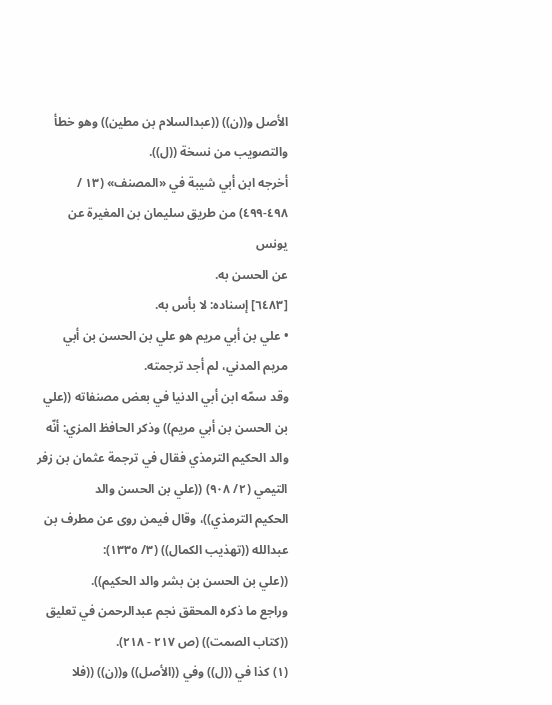الأصل و((ن)) ((عبدالسلام بن مطين)) وهو خطأ والتصويب من نسخة ((ل)).
أخرجه ابن أبي شيبة في «المصنف» (١٣ / ٤٩٨-٤٩٩) من طريق سليمان بن المغيرة عن يونس
عن الحسن به.
[٦٤٨٣] إسناده: لا بأس به.
• علي بن أبي مريم هو علي بن الحسن بن أبي مريم المدني، لم أجد ترجمته.
وقد سمّه ابن أبي الدنيا في بعض مصنفاته ((علي بن الحسن بن أبي مريم)) وذكر الحافظ المزي: أنّه
والد الحكيم الترمذي فقال في ترجمة عثمان بن زفر التيمي (٢/ ٩٠٨) ((علي بن الحسن والد
الحكيم الترمذي))، وقال فيمن روى عن مطرف بن عبدالله ((تهذيب الكمال)) (٣/ ١٣٣٥):
((علي بن الحسن بن بشر والد الحكيم)).
وراجع ما ذكره المحقق نجم عبدالرحمن في تعليق ((كتاب الصمت)) (ص ٢١٧ - ٢١٨).
(١) كذا في ((ل)) وفي ((الأصل)) و((ن)) ((فلا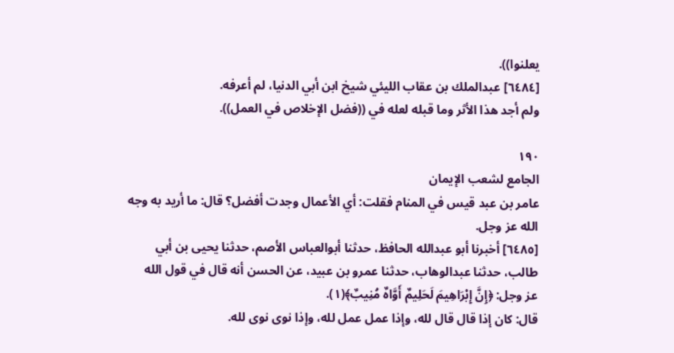يعلنوا)).
[٦٤٨٤] عبدالملك بن عقاب الليئي شيخ ابن أبي الدنيا، لم أعرفه.
ولم أجد هذا الأثر وما قبله لعله في ((فضل الإخلاص في العمل)).

١٩٠
الجامع لشعب الإيمان
عامر بن عبد قيس في المنام فقلت: أي الأعمال وجدت أفضل؟ قال: ما أريد به وجه
الله عز وجل.
[٦٤٨٥] أخبرنا أبو عبدالله الحافظ، حدثنا أبوالعباس الأصم، حدثنا يحيى بن أبي
طالب، حدثنا عبدالوهاب، حدثنا عمرو بن عبيد، عن الحسن أنه قال في قول الله
عز وجل: ﴿إِنَّ إِبْرَاهِيمَ لَحَلِيمٌ أَوَّاهٌ مُنِيبٌ﴾(١).
قال: كان إذا قال قال لله، وإذا عمل عمل لله، وإذا نوی نوی لله.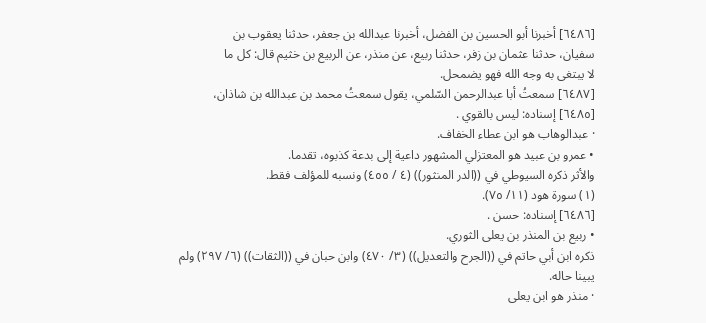[٦٤٨٦] أخبرنا أبو الحسين بن الفضل، أخبرنا عبدالله بن جعفر، حدثنا يعقوب بن
سفيان، حدثنا عثمان بن زفر، حدثنا ربيع، عن منذر، عن الربيع بن خثيم قال: كل ما
لا یبتغی به وجه الله فھو یضمحل.
[٦٤٨٧] سمعتُ أبا عبدالرحمن السّلمي، يقول سمعتُ محمد بن عبدالله بن شاذان،
[٦٤٨٥] إسناده: ليس بالقوي .
· عبدالوهاب هو ابن عطاء الخفاف.
• عمرو بن عبيد هو المعتزلي المشهور داعية إلى بدعة كذبوه، تقدما.
والأثر ذكره السيوطي في ((الدر المنثور)) (٤ / ٤٥٥) ونسبه للمؤلف فقط.
(١) سورة هود (١١/ ٧٥).
[٦٤٨٦] إسناده: حسن .
• ربيع بن المنذر بن يعلى الثوري.
ذكره ابن أبي حاتم في ((الجرح والتعديل)) (٣/ ٤٧٠) وابن حبان في ((الثقات)) (٦/ ٢٩٧) ولم
یبینا حاله.
· منذر هو ابن يعلى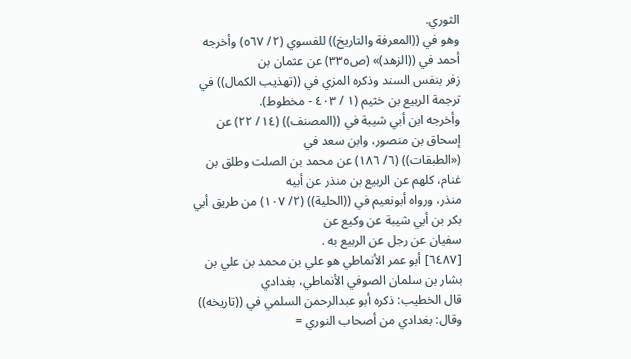الثوري.
وهو في ((المعرفة والتاريخ)) للفسوي (٢/ ٥٦٧) وأخرجه أحمد في ((الزهد)» (ص٣٣٥) عن عثمان بن
زفر بنفس السند وذكره المزي في ((تهذيب الكمال)) في ترجمة الربيع بن خثيم (١ / ٤٠٣ - مخطوط).
وأخرجه ابن أبي شيبة في ((المصنف)) (١٤/ ٢٢) عن إسحاق بن منصور، وابن سعد في
(«الطبقات)) (٦/ ١٨٦) عن محمد بن الصلت وطلق بن غنام، كلهم عن الربيع بن منذر عن أبيه
منذر، ورواه أبونعيم في ((الحلية)) (٢/ ١٠٧) من طريق أبي بكر بن أبي شيبة عن وكيع عن
سفيان عن رجل عن الربيع به .
[٦٤٨٧] أبو عمر الأنماطي هو علي بن محمد بن علي بن بشار بن سلمان الصوفي الأنماطي، بغدادي
قال الخطيب: ذكره أبو عبدالرحمن السلمي في ((تاريخه)) وقال: بغدادي من أصحاب النوري =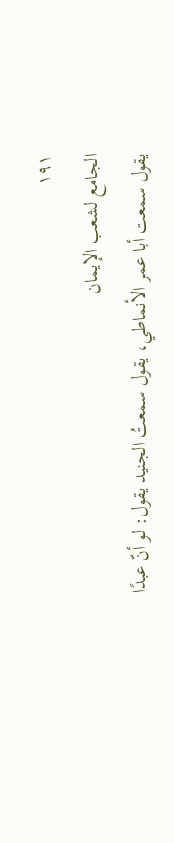١٩١
الجامع لشعب الإيمان
يقول سمعت أبا عمر الأنماطي، يقول سمعتُ الجنيد يقول: لو أنّ عبدًا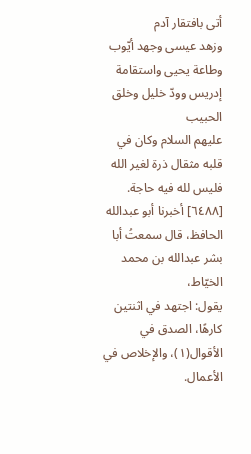أتى بافتقار آدم
وزهد عيسى وجهد أيّوب وطاعة يحيى واستقامة إدريس وودّ خليل وخلق الحبيب
عليهم السلام وكان في قلبه مثقال ذرة لغير الله فليس لله فيه حاجة.
[٦٤٨٨] أخبرنا أبو عبدالله الحافظ، قال سمعتُ أبا بشر عبدالله بن محمد الخيّاط،
يقول: اجتهد في اثنتين كارهًا، الصدق في الأقوال(١)، والإخلاص في الأعمال.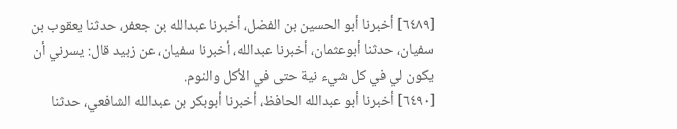[٦٤٨٩] أخبرنا أبو الحسين بن الفضل، أخبرنا عبدالله بن جعفر، حدثنا يعقوب بن
سفيان، حدثنا أبوعثمان، أخبرنا عبدالله، أخبرنا سفيان، عن زبيد قال: يسرني أن
يكون لي في كل شيء نية حتى في الأكل والنوم.
[٦٤٩٠] أخبرنا أبو عبدالله الحافظ، أخبرنا أبوبكر بن عبدالله الشافعي، حدثنا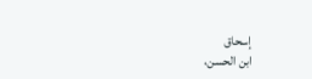إسحاق
ابن الحسن،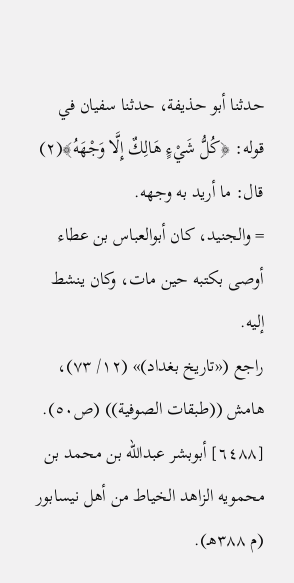حدثنا أبو حذيفة، حدثنا سفيان في قوله: ﴿كُلُّ شَيْءٍ هَالِكٌ إِلَّا وَجْهَهُ﴾(٢)
قال: ما أريد به وجهه.
= والجنيد، كان أبوالعباس بن عطاء أوصى بكتبه حين مات، وكان ينشط إليه.
راجع («تاريخ بغداد)» (١٢/ ٧٣)، هامش ((طبقات الصوفية)) (ص٥٠).
[٦٤٨٨] أبوبشر عبدالله بن محمد بن محمويه الزاهد الخياط من أهل نيسابور (م ٣٨٨هـ).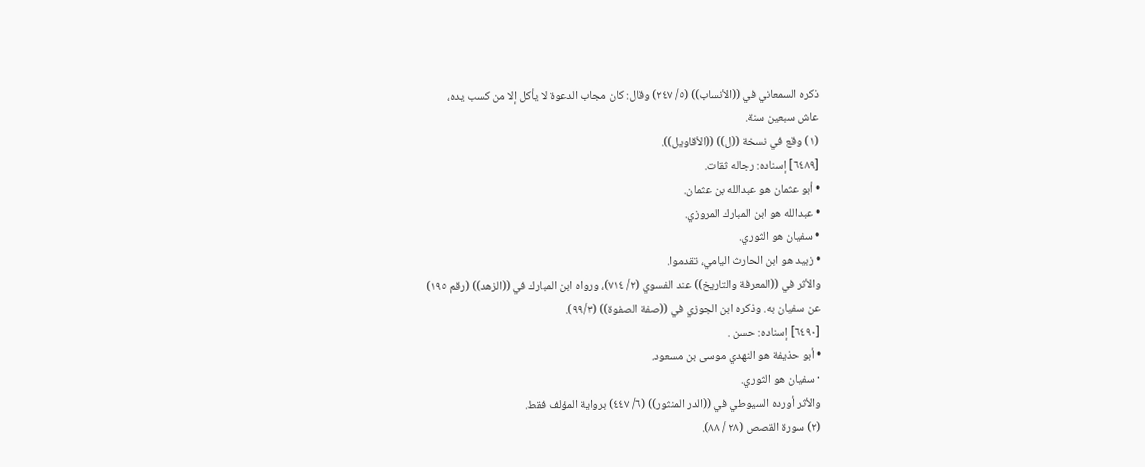ذكره السمعاني في ((الأنساب)) (٥/ ٢٤٧) وقال: كان مجاب الدعوة لا يأكل إلا من کسب يده،
عاش سبعين سنة.
(١) وقع في نسخة ((ل)) ((الأقاويل)).
[٦٤٨٩] إسناده: رجاله ثقات.
• أبو عثمان هو عبدالله بن عثمان.
• عبدالله هو ابن المبارك المروزي.
• سفيان هو الثوري.
• زبيد هو ابن الحارث اليامي، تقدموا.
والأثر في ((المعرفة والتاريخ)) عند الفسوي (٢/ ٧١٤)، ورواه ابن المبارك في ((الزهد)) (رقم ١٩٥)
عن سفيان به. وذكره ابن الجوزي في ((صفة الصفوة)) (٩٩/٣).
[٦٤٩٠] إسناده: حسن .
• أبو حذيفة هو النهدي موسى بن مسعود.
· سفيان هو الثوري.
والأثر أورده السيوطي في ((الدر المنثور)) (٦/ ٤٤٧) برواية المؤلف فقط.
(٢) سورة القصص (٢٨ / ٨٨).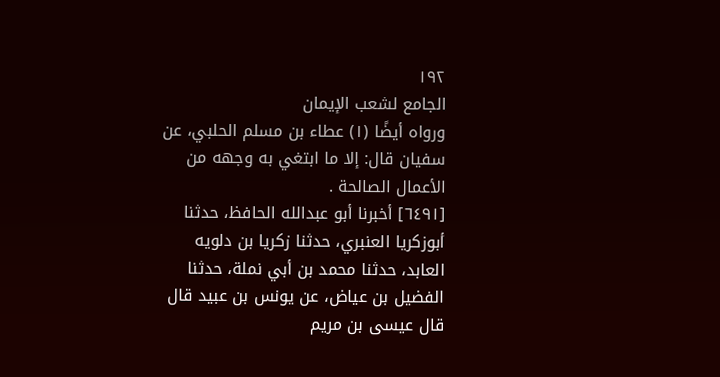١٩٢
الجامع لشعب الإيمان
ورواه أيضًا (١) عطاء بن مسلم الحلبي، عن سفيان قال: إلا ما ابتغي به وجهه من
الأعمال الصالحة .
[٦٤٩١] أخبرنا أبو عبدالله الحافظ، حدثنا أبوزكريا العنبري، حدثنا زكريا بن دلويه
العابد، حدثنا محمد بن أبي نملة، حدثنا الفضيل بن عياض، عن يونس بن عبيد قال
قال عيسى بن مريم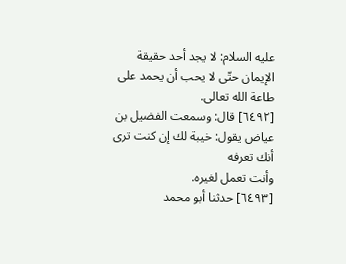عليه السلام: لا يجد أحد حقيقة الإيمان حتّى لا يحب أن يحمد على
طاعة الله تعالى.
[٦٤٩٢] قال: وسمعت الفضيل بن عياض يقول: خيبة لك إن كنت ترى أنك تعرفه
وأنت تعمل لغيره.
[٦٤٩٣] حدثنا أبو محمد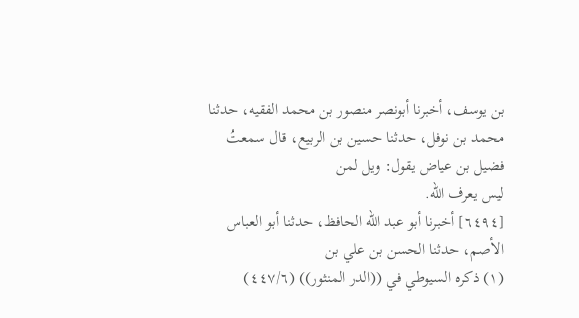بن يوسف، أخبرنا أبونصر منصور بن محمد الفقیه، حدثنا
محمد بن نوفل، حدثنا حسين بن الربيع، قال سمعتُ فضيل بن عياض يقول: ويل لمن
لیس یعرف الله.
[٦٤٩٤] أخبرنا أبو عبد الله الحافظ، حدثنا أبو العباس الأصم، حدثنا الحسن بن علي بن
(١) ذكره السيوطي في ((الدر المنثور)) (٤٤٧/٦)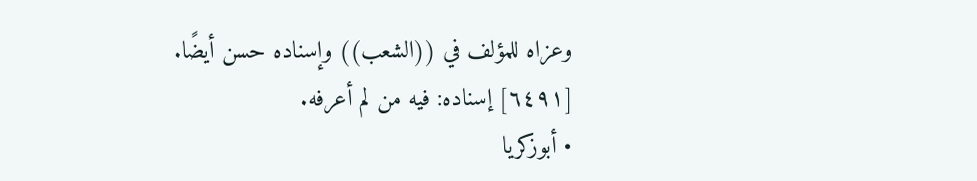وعزاه للمؤلف في ((الشعب)) وإسناده حسن أيضًا.
[٦٤٩١] إسناده: فيه من لم أعرفه.
• أبوزكريا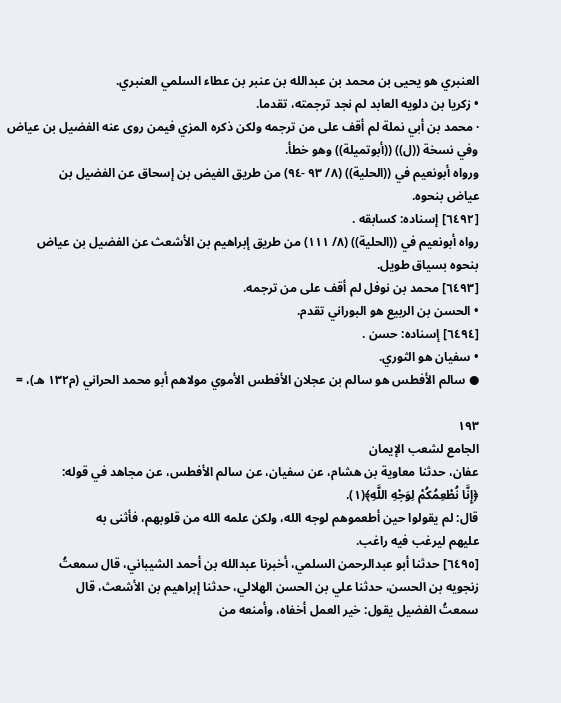العنبري هو يحيى بن محمد بن عبدالله بن عنبر بن عطاء السلمي العنبري.
• زكريا بن دلويه العابد لم نجد ترجمته، تقدما.
· محمد بن أبي نملة لم أقف على من ترجمه ولكن ذكره المزي فيمن روى عنه الفضيل بن عياض
وفي نسخة ((ل)) ((أبوتميلة)) وهو خطأ.
ورواه أبونعيم في ((الحلية)) (٨/ ٩٣ -٩٤) من طريق الفيض بن إسحاق عن الفضيل بن
عياض بنحوه.
[٦٤٩٢] إسناده: كسابقه .
رواه أبونعيم في ((الحلية)) (٨/ ١١١) من طريق إبراهيم بن الأشعث عن الفضيل بن عياض
بنحوه بسياق طويل.
[٦٤٩٣] محمد بن نوفل لم أقف على من ترجمه.
• الحسن بن الربيع هو البوراني تقدم.
[٦٤٩٤] إسناده: حسن .
• سفيان هو الثوري.
● سالم الأفطس هو سالم بن عجلان الأفطس الأموي مولاهم أبو محمد الحراني (م١٣٢ هـ)، =

١٩٣
الجامع لشعب الإيمان
عفان، حدثنا معاوية بن هشام، عن سفيان، عن سالم الأفطس، عن مجاهد في قوله:
﴿إِنَّا نُطْعِمُكُمْ لِوَجْهِ اللَّهِ﴾(١).
قال: لم يقولوا حين أطعموهم لوجه الله، ولكن علمه الله من قلوبهم، فأثنى به
علیهم ليرغب فيه راغب.
[٦٤٩٥] حدثنا أبو عبدالرحمن السلمي، أخبرنا عبدالله بن أحمد الشيباني، قال سمعتُ
زنجويه بن الحسن، حدثنا علي بن الحسن الهلالي، حدثنا إبراهيم بن الأشعث، قال
سمعتُ الفضيل يقول: خير العمل أخفاه، وأمنعه من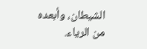الشيطان، وأبعده من الرياء.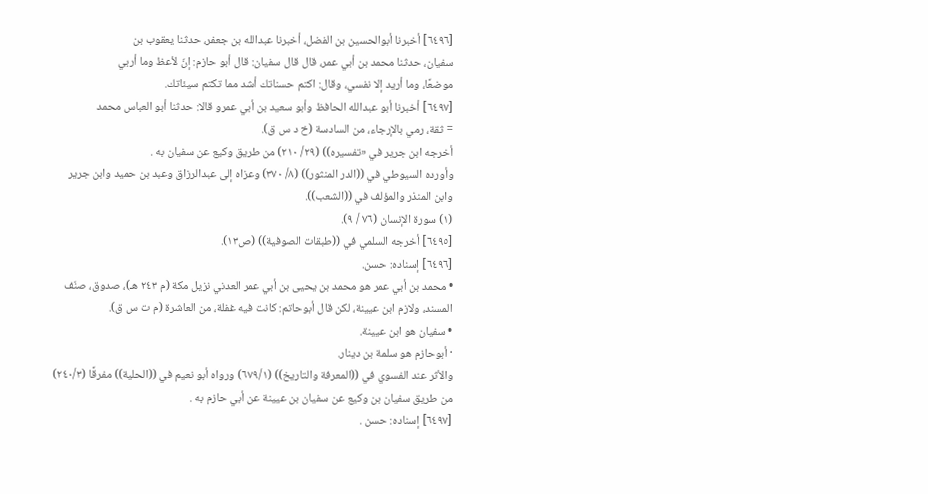[٦٤٩٦] أخبرنا أبوالحسين بن الفضل، أخبرنا عبدالله بن جعفر، حدثنا يعقوب بن
سفيان، حدثنا محمد بن أبي عمر، قال قال سفيان: قال أبو حازم: إنّ لأعظ وما أربي
موضعًا، وما أريد إلا نفسي، وقال: اكتم حسناتك أشد مما تكتم سيئاتك.
[٦٤٩٧] أخبرنا أبو عبدالله الحافظ وأبو سعيد بن أبي عمرو قالا: حدثنا أبو العباس محمد
= ثقة، رمي بالإرجاء، من السادسة (خ د س ق).
أخرجه ابن جرير في «تفسيره)) (٢٩/ ٢١٠) من طريق وكيع عن سفيان به .
وأورده السيوطي في ((الدر المنثور)) (٨/ ٣٧٠) وعزاه إلى عبدالرزاق وعبد بن حميد وابن جرير
وابن المنذر والمؤلف في ((الشعب)).
(١) سورة الإنسان (٧٦ / ٩).
[٦٤٩٥] أخرجه السلمي في ((طبقات الصوفية)) (ص١٣).
[٦٤٩٦] إسناده: حسن.
• محمد بن أبي عمر هو محمد بن يحيى بن أبي عمر العدني نزيل مكة (م ٢٤٣ هـ)، صدوق، صنّف
المسند، ولازم ابن عيينة، لكن قال أبوحاتم: كانت فيه غفلة، من العاشرة (م ت س ق).
• سفيان هو ابن عيينة.
· أبوحازم هو سلمة بن دينار.
والأثر عند الفسوي في ((المعرفة والتاريخ)) (٦٧٩/١) ورواه أبو نعيم في ((الحلية)) مفرقًا (٢٤٠/٣)
من طريق سفيان بن وكيع عن سفيان بن عيينة عن أبي حازم به .
[٦٤٩٧] إسناده: حسن .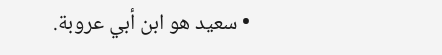• سعید هو ابن أبي عروبة.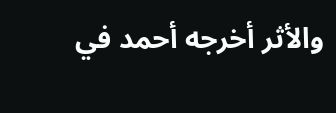والأثر أخرجه أحمد في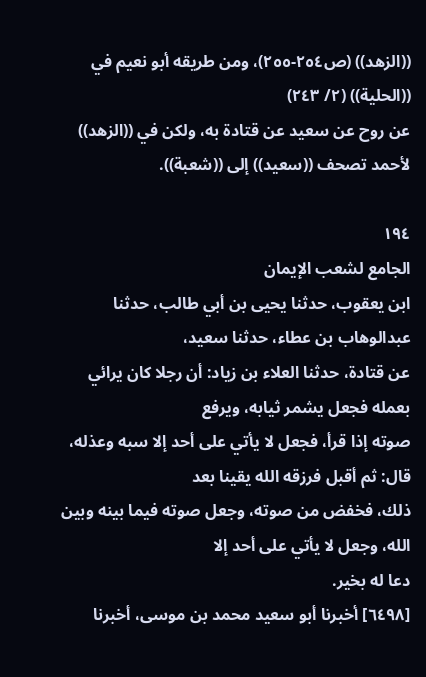((الزهد)) (ص٢٥٤-٢٥٥)، ومن طريقه أبو نعيم في ((الحلية)) (٢/ ٢٤٣)
عن روح عن سعيد عن قتادة به، ولكن في ((الزهد)) لأحمد تصحف ((سعيد)) إلى ((شعبة)).

١٩٤
الجامع لشعب الإيمان
ابن يعقوب، حدثنا يحيى بن أبي طالب، حدثنا عبدالوهاب بن عطاء، حدثنا سعيد،
عن قتادة، حدثنا العلاء بن زياد: أن رجلا كان يرائي بعمله فجعل يشمر ثيابه، ويرفع
صوته إذا قرأ، فجعل لا يأتي على أحد إلا سبه وعذله، قال: ثم أقبل فرزقه الله يقينا بعد
ذلك، فخفض من صوته، وجعل صوته فيما بينه وبين الله، وجعل لا يأتي على أحد إلا
دعا له بخير.
[٦٤٩٨] أخبرنا أبو سعيد محمد بن موسى، أخبرنا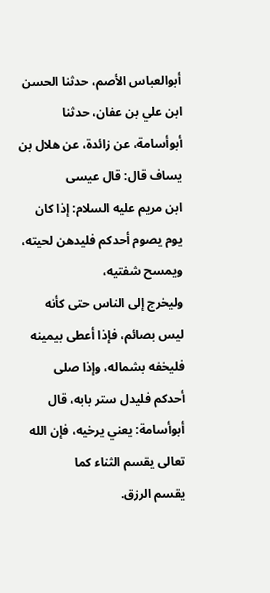أبوالعباس الأصم، حدثنا الحسن
ابن علي بن عفان، حدثنا أبوأسامة، عن زائدة، عن هلال بن يساف قال: قال عيسى
ابن مريم عليه السلام: إذا كان يوم يصوم أحدكم فليدهن لحيته، ويمسح شفتيه،
وليخرج إلى الناس حتى كأنه ليس بصائم، فإذا أعطى بيمينه فليخفه بشماله، وإذا صلى
أحدكم فليدل ستر بابه، قال أبوأسامة: يعني يرخيه، فإن الله تعالى يقسم الثناء كما
يقسم الرزق.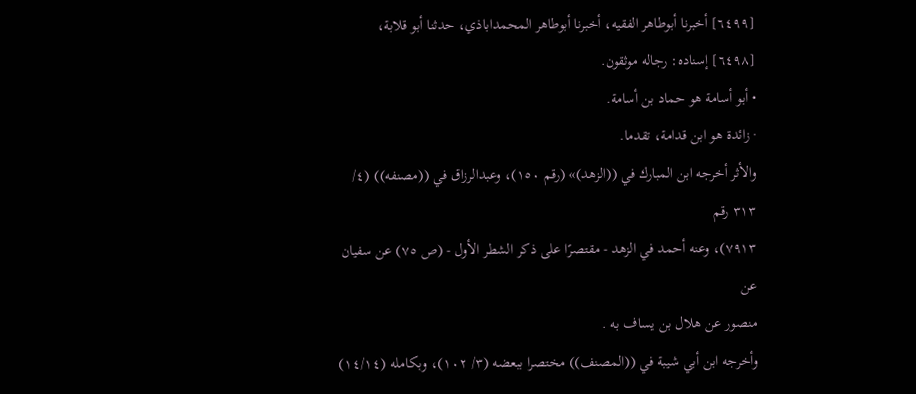[٦٤٩٩] أخبرنا أبوطاهر الفقيه، أخبرنا أبوطاهر المحمداباذي، حدثنا أبو قلابة،
[٦٤٩٨] إسناده: رجاله موثقون.
• أبو أسامة هو حماد بن أسامة.
· زائدة هو ابن قدامة، تقدما.
والأثر أخرجه ابن المبارك في ((الزهد)» (رقم ١٥٠)، وعبدالرزاق في ((مصنفه)) (٤/ ٣١٣ رقم
٧٩١٣)، وعنه أحمد في الزهد - مقتصرًا على ذكر الشطر الأول - (ص ٧٥) عن سفيان عن
منصور عن هلال بن يساف به .
وأخرجه ابن أبي شيبة في ((المصنف)) مختصرا ببعضه (٣/ ١٠٢)، وبكامله (١٤/١٤)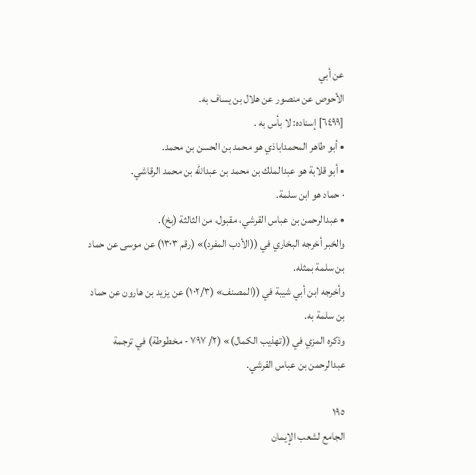عن أبي
الأحوص عن منصور عن هلال بن یساف به.
[٦٤٩٩] إسناده: لا بأس به .
• أبو طاهر المحمداباذي هو محمد بن الحسن بن محمد.
• أبو قلابة هو عبدالملك بن محمد بن عبدالله بن محمد الرقاشي.
· حماد هو ابن سلمة.
• عبدالرحمن بن عباس القرشي، مقبول، من الثالثة (بخ).
والخبر أخرجه البخاري في ((الأدب المفرد)» (رقم ١٣٠٣) عن موسى عن حماد بن سلمة بمثله.
وأخرجه ابن أبي شيبة في ((المصنف» (١٠٢/٣) عن يزيد بن هارون عن حماد بن سلمة به.
وذكره المزي في ((تهذيب الكمال)» (٢/ ٧٩٧ - مخطوطة) في ترجمة عبدالرحمن بن عباس القرشي.

١٩٥
الجامع لشعب الإيمان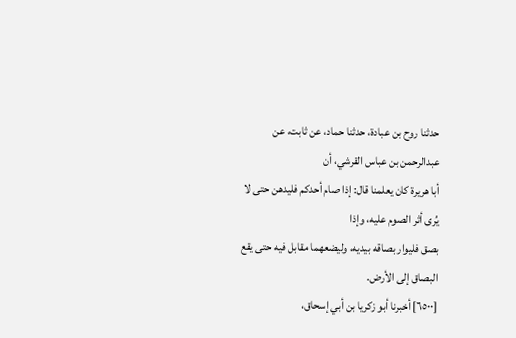حدثنا روح بن عبادة، حدثنا حماد، عن ثابت، عن عبدالرحمن بن عباس القرشي، أن
أبا هريرة كان يعلمنا قال: إذا صام أحدكم فليدهن حتى لا يُرى أثر الصوم عليه، وإذا
بصق فليوار بصاقه بيديه، وليضعهما مقابل فيه حتى يقع البصاق إلى الأرض.
[٦٥٠٠] أخبرنا أبو زكريا بن أبي إسحاق،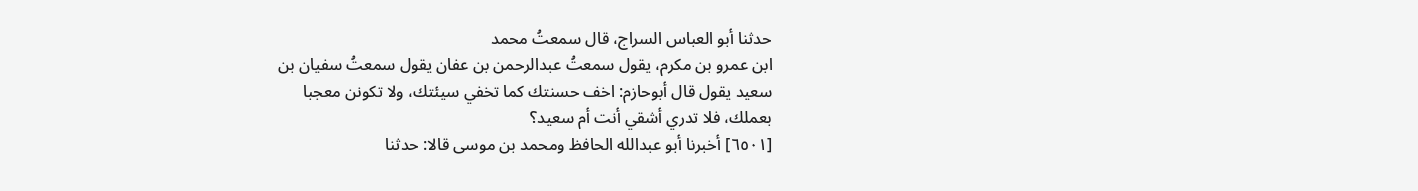حدثنا أبو العباس السراج، قال سمعتُ محمد
ابن عمرو بن مكرم، يقول سمعتُ عبدالرحمن بن عفان يقول سمعتُ سفيان بن
سعيد يقول قال أبوحازم: اخف حسنتك كما تخفي سيئتك، ولا تكونن معجبا
بعملك، فلا تدري أشقي أنت أم سعيد؟
[٦٥٠١] أخبرنا أبو عبدالله الحافظ ومحمد بن موسى قالا: حدثنا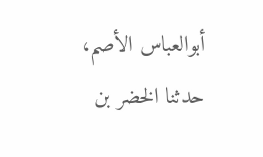أبوالعباس الأصم،
حدثنا الخضر بن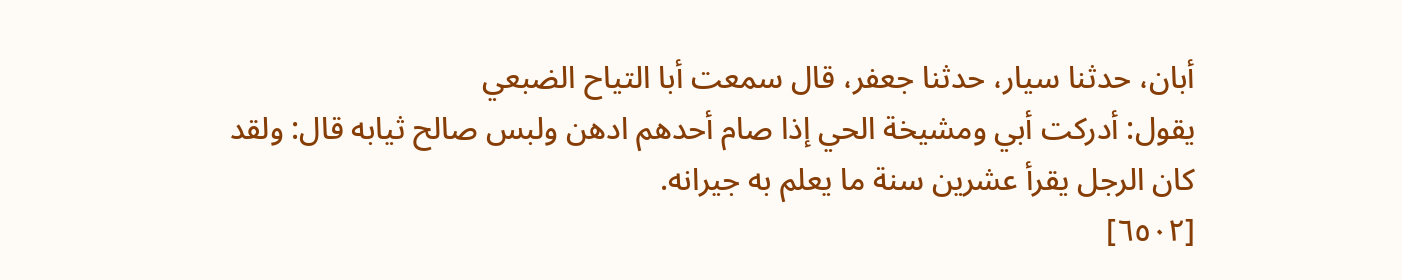أبان، حدثنا سيار، حدثنا جعفر، قال سمعت أبا التياح الضبعي
يقول: أدركت أبي ومشيخة الحي إذا صام أحدهم ادهن ولبس صالح ثيابه قال: ولقد
كان الرجل يقرأ عشرين سنة ما يعلم به جيرانه.
[٦٥٠٢]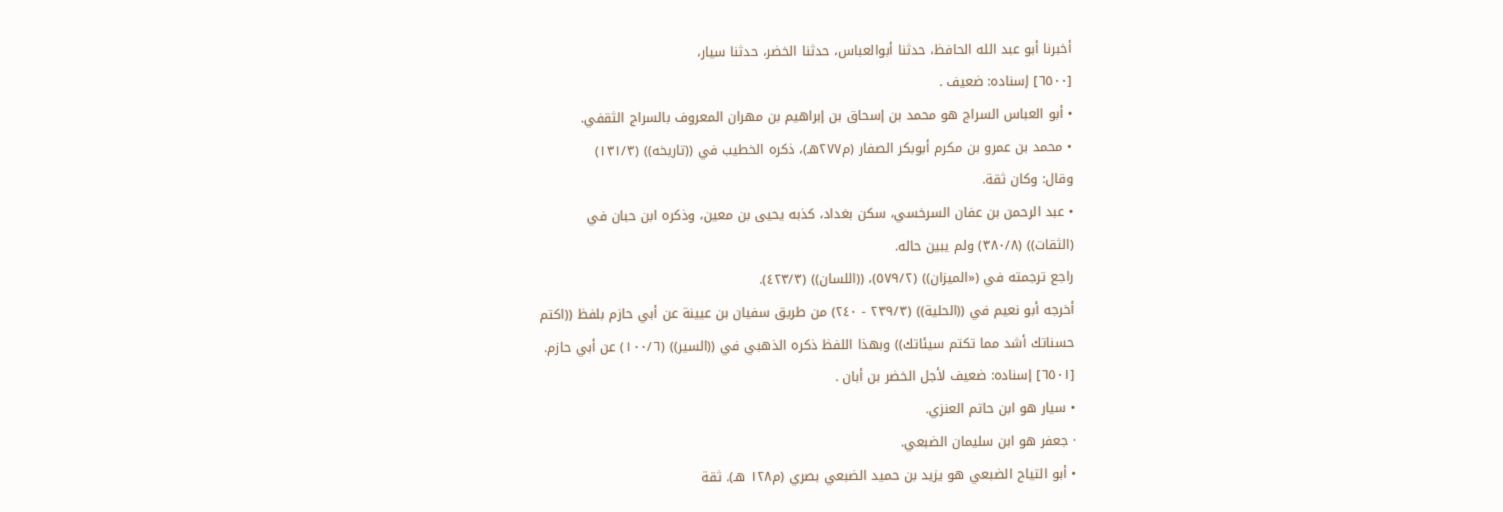أخبرنا أبو عبد الله الحافظ، حدثنا أبوالعباس، حدثنا الخضر، حدثنا سيار،
[٦٥٠٠] إسناده: ضعيف .
• أبو العباس السراج هو محمد بن إسحاق بن إبراهيم بن مهران المعروف بالسراج الثقفي.
• محمد بن عمرو بن مكرم أبوبكر الصفار (م٢٧٧هـ)، ذكره الخطيب في ((تاريخه)) (١٣١/٣)
وقال: وكان ثقة.
• عبد الرحمن بن عفان السرخسي، سكن بغداد، كذبه يحيى بن معين، وذكره ابن حبان في
(الثقات)) (٣٨٠/٨) ولم یبین حاله.
راجع ترجمته في («الميزان)) (٥٧٩/٢)، ((اللسان)) (٤٢٣/٣).
أخرجه أبو نعيم في ((الحلية)) (٢٣٩/٣ - ٢٤٠) من طريق سفيان بن عيينة عن أبي حازم بلفظ ((اكتم
حسناتك أشد مما تكتم سيئاتك)) وبهذا اللفظ ذكره الذهبي في ((السير)) (١٠٠/٦) عن أبي حازم.
[٦٥٠١] إسناده: ضعيف لأجل الخضر بن أبان .
• سيار هو ابن حاتم العنزي.
· جعفر هو ابن سليمان الضبعي.
• أبو التياح الضبعي هو يزيد بن حميد الضبعي بصري (م١٢٨ هـ). ثقة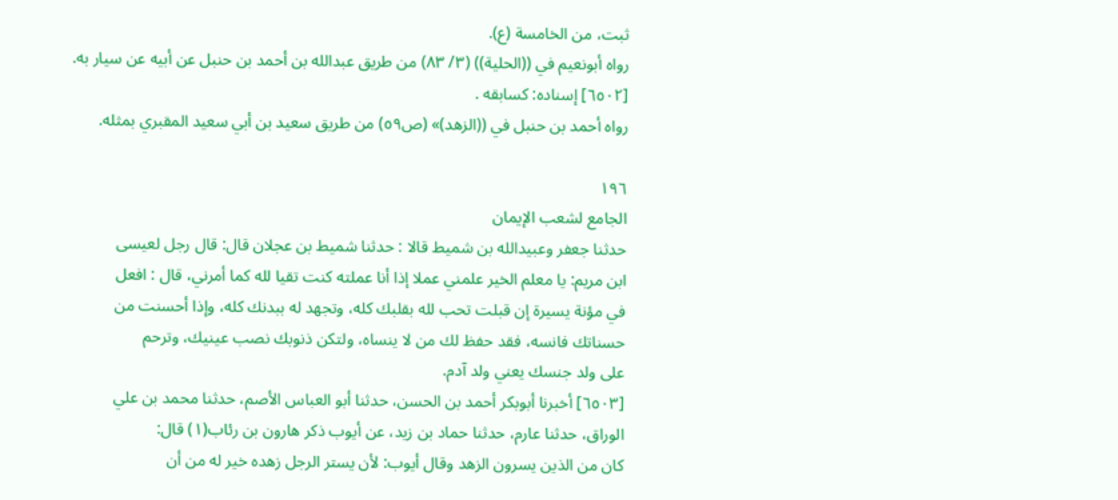ثبت، من الخامسة (ع).
رواه أبونعيم في ((الحلية)) (٣/ ٨٣) من طريق عبدالله بن أحمد بن حنبل عن أبيه عن سيار به.
[٦٥٠٢] إسناده: كسابقه .
رواه أحمد بن حنبل في ((الزهد)» (ص٥٩) من طريق سعيد بن أبي سعيد المقبري بمثله.

١٩٦
الجامع لشعب الإيمان
حدثنا جعفر وعبيدالله بن شميط قالا : حدثنا شميط بن عجلان قال: قال رجل لعيسى
ابن مريم: يا معلم الخير علمني عملا إذا أنا عملته كنت تقيا لله كما أمرني، قال : افعل
في مؤنة يسيرة إن قبلت تحب لله بقلبك كله، وتجهد له ببدنك كله، وإذا أحسنت من
حسناتك فانسه، فقد حفظ لك من لا ينساه، ولتكن ذنوبك نصب عينيك، وترحم
علی ولد جنسك يعني ولد آدم.
[٦٥٠٣] أخبرنا أبوبكر أحمد بن الحسن، حدثنا أبو العباس الأصم، حدثنا محمد بن علي
الوراق، حدثنا عارم، حدثنا حماد بن زيد، عن أيوب ذكر هارون بن رئاب(١) قال:
كان من الذين يسرون الزهد وقال أيوب: لأن يستر الرجل زهده خير له من أن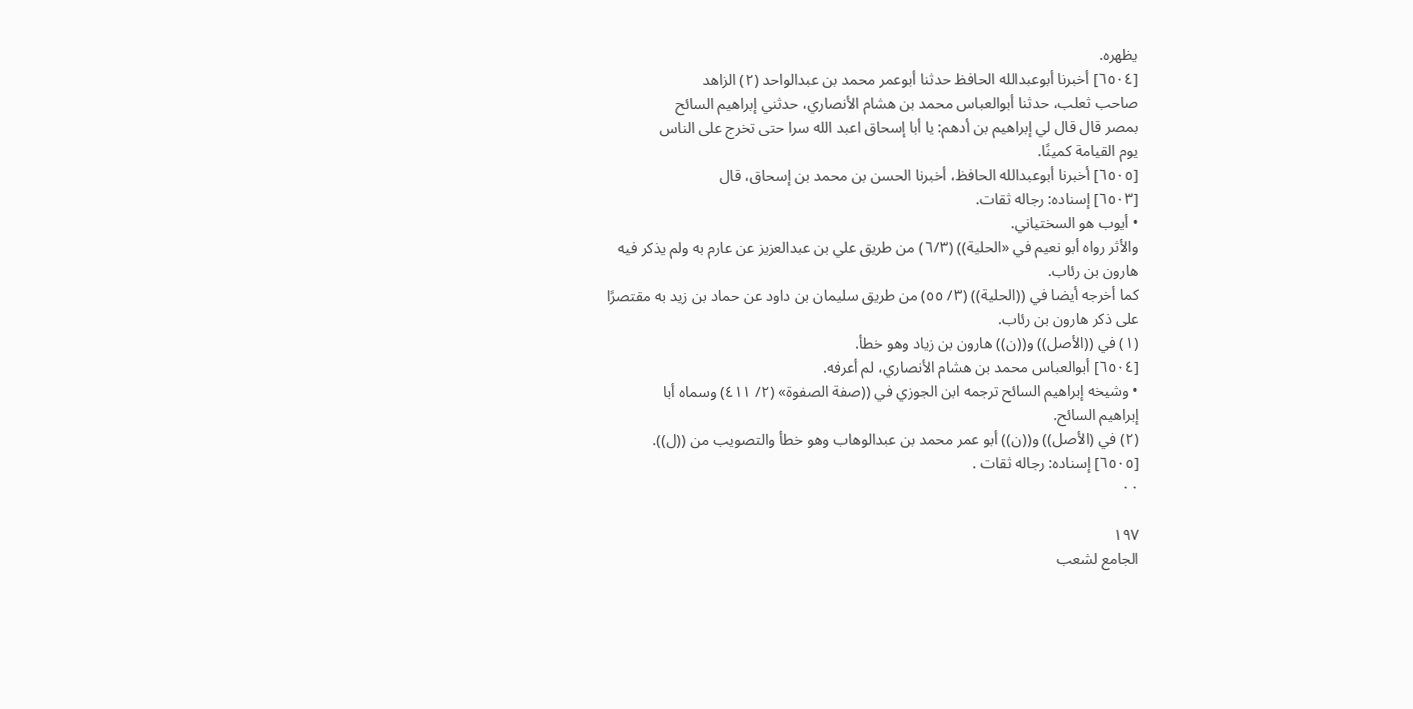يظهره.
[٦٥٠٤] أخبرنا أبوعبدالله الحافظ حدثنا أبوعمر محمد بن عبدالواحد (٢) الزاهد
صاحب ثعلب، حدثنا أبوالعباس محمد بن هشام الأنصاري، حدثني إبراهيم السائح
بمصر قال قال لي إبراهيم بن أدهم: يا أبا إسحاق اعبد الله سرا حتى تخرج على الناس
يوم القيامة کمینًا.
[٦٥٠٥] أخبرنا أبوعبدالله الحافظ، أخبرنا الحسن بن محمد بن إسحاق، قال
[٦٥٠٣] إسناده: رجاله ثقات.
• أيوب هو السختياني.
والأثر رواه أبو نعيم في «الحلية)) (٦/٣) من طريق علي بن عبدالعزيز عن عارم به ولم يذكر فيه
هارون بن رئاب.
كما أخرجه أيضا في ((الحلية)) (٣/ ٥٥) من طريق سليمان بن داود عن حماد بن زيد به مقتصرًا
علی ذکر هارون بن رئاب.
(١) في ((الأصل)) و((ن)) هارون بن زياد وهو خطأ.
[٦٥٠٤] أبوالعباس محمد بن هشام الأنصاري، لم أعرفه.
• وشيخه إبراهيم السائح ترجمه ابن الجوزي في ((صفة الصفوة» (٢/ ٤١١) وسماه أبا
إبراهيم السائح.
(٢) في (الأصل)) و((ن)) أبو عمر محمد بن عبدالوهاب وهو خطأ والتصويب من ((ل)).
[٦٥٠٥] إسناده: رجاله ثقات .
٠٠

١٩٧
الجامع لشعب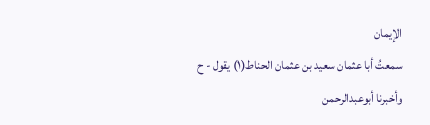الإيمان
سمعتُ أبا عثمان سعيد بن عثمان الحناط(١) يقول - ح
وأخبرنا أبوعبدالرحمن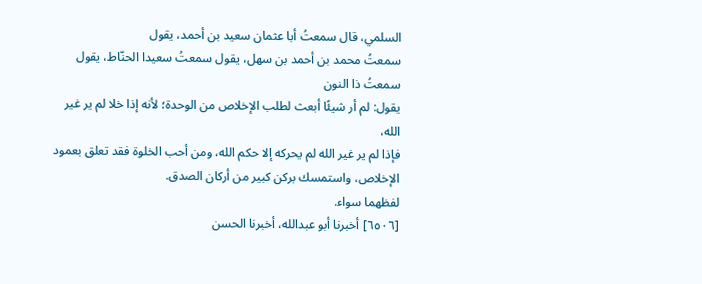السلمي، قال سمعتُ أبا عثمان سعيد بن أحمد، يقول
سمعتُ محمد بن أحمد بن سهل، يقول سمعتُ سعيدا الحنّاط، يقول سمعتُ ذا النون
يقول: لم أر شيئًا أبعث لطلب الإخلاص من الوحدة؛ لأنه إذا خلا لم ير غير الله،
فإذا لم ير غير الله لم يحركه إلا حكم الله، ومن أحب الخلوة فقد تعلق بعمود
الإخلاص، واستمسك بركن كبير من أركان الصدق.
لفظهما سواء.
[٦٥٠٦] أخبرنا أبو عبدالله، أخبرنا الحسن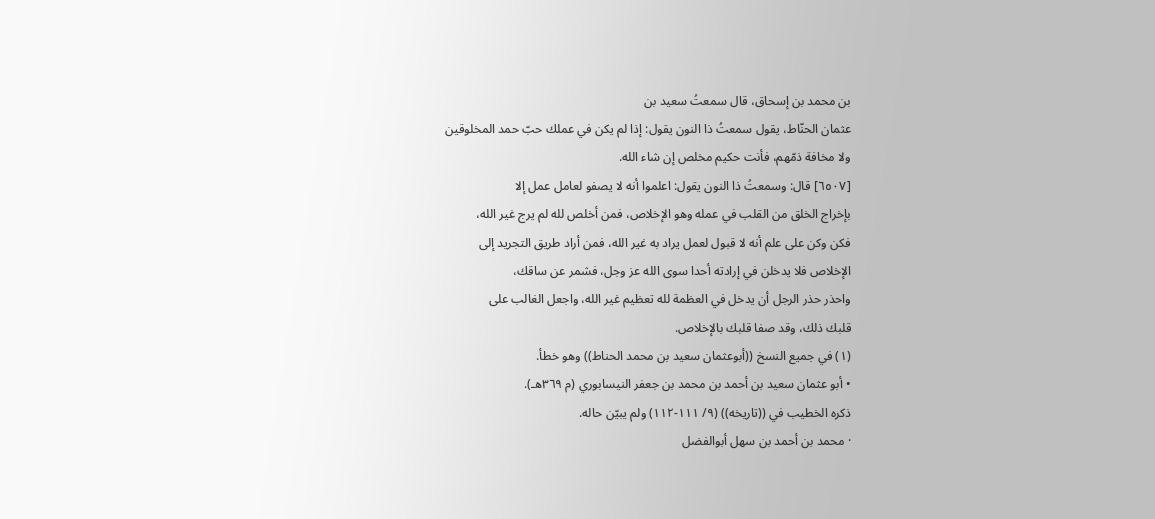بن محمد بن إسحاق، قال سمعتُ سعيد بن
عثمان الحنّاط، يقول سمعتُ ذا النون يقول: إذا لم يكن في عملك حبّ حمد المخلوقين
ولا مخافة ذمّهم، فأنت حكيم مخلص إن شاء الله.
[٦٥٠٧] قال: وسمعتُ ذا النون يقول: اعلموا أنه لا يصفو لعامل عمل إلا
بإخراج الخلق من القلب في عمله وهو الإخلاص، فمن أخلص لله لم يرج غير الله،
فكن وكن على علم أنه لا قبول لعمل يراد به غير الله، فمن أراد طريق التجريد إلى
الإخلاص فلا يدخلن في إرادته أحدا سوى الله عز وجل، فشمر عن ساقك،
واحذر حذر الرجل أن يدخل في العظمة لله تعظيم غير الله، واجعل الغالب على
قلبك ذلك، وقد صفا قلبك بالإخلاص.
(١) في جميع النسخ ((أبوعثمان سعيد بن محمد الحناط)) وهو خطأ.
• أبو عثمان سعيد بن أحمد بن محمد بن جعفر النيسابوري (م ٣٦٩هـ).
ذكره الخطيب في ((تاريخه)) (٩/ ١١١-١١٢) ولم یبیّن حاله.
· محمد بن أحمد بن سهل أبوالفضل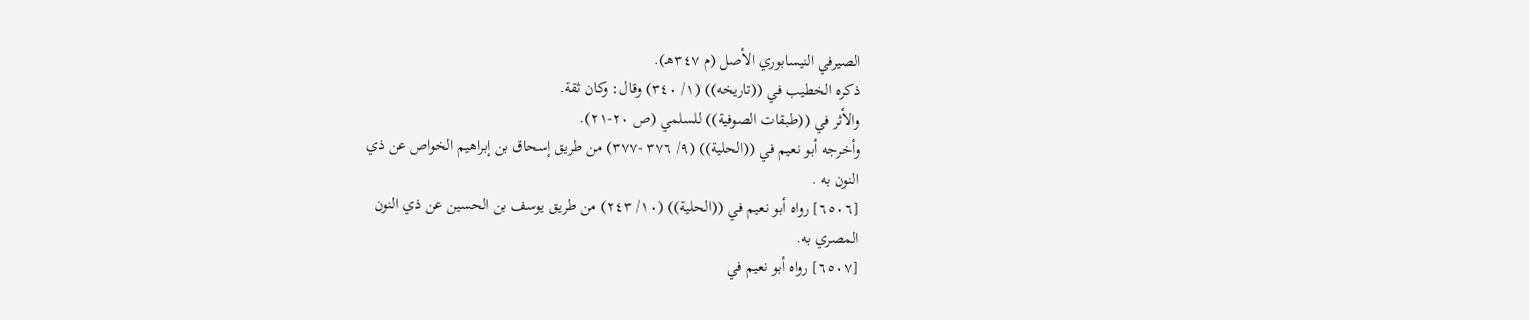الصيرفي النيسابوري الأصل (م ٣٤٧هـ).
ذكره الخطيب في ((تاريخه)) (١/ ٣٤٠) وقال: وكان ثقة.
والأثر في ((طبقات الصوفية)) للسلمي (ص ٢٠-٢١).
وأخرجه أبو نعيم في ((الحلية)) (٩/ ٣٧٦ -٣٧٧) من طريق إسحاق بن إبراهيم الخواص عن ذي
النون به .
[٦٥٠٦] رواه أبو نعيم في ((الحلية)) (١٠/ ٢٤٣) من طريق يوسف بن الحسين عن ذي النون
المصري به.
[٦٥٠٧] رواه أبو نعيم في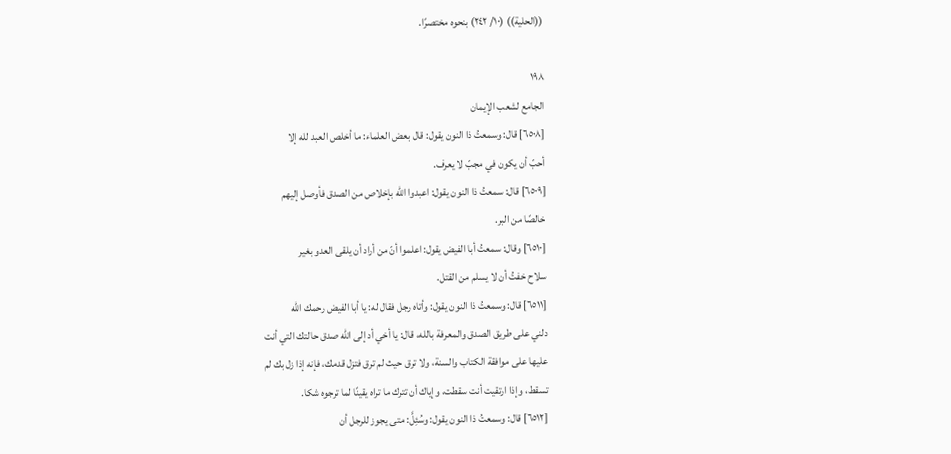((الحلية)) (١٠/ ٢٤٢) بنحوه مختصرًا.

١٩٨
الجامع لشعب الإيمان
[٦٥٠٨] قال: وسمعتُ ذا النون يقول: قال بعض العلماء: ما أخلص العبد لله إلا
أحبّ أن يكون في مجبّ لا يعرف.
[٦٥٠٩] قال: سمعتُ ذا النون يقول: اعبدوا الله بإخلاص من الصدق فأوصل إليهم
خالصًا من البر.
[٦٥١٠] وقال: سمعتُ أبا الفيض يقول: اعلموا أنّ من أراد أن يلقى العدو بغير
سلاح خفتُ أن لا يسلم من القتل.
[٦٥١١] قال: وسمعتُ ذا النون يقول: وأتاه رجل فقال له: يا أبا الفيض رحمك الله
دلني على طريق الصدق والمعرفة بالله، قال: يا أخي أد إلى الله صدق حالتك التي أنت
عليها على موافقة الكتاب والسنة، ولا ترق حيث لم ترق فتزل قدمك، فإنه إذا زل بك لم
تسقط، وإذا ارتقيت أنت سقطت، وإياك أن تترك ما تراه يقينًا لما ترجوه شكا.
[٦٥١٢] قال: وسمعتُ ذا النون يقول: وسُئِلَّ: متى يجوز للرجل أن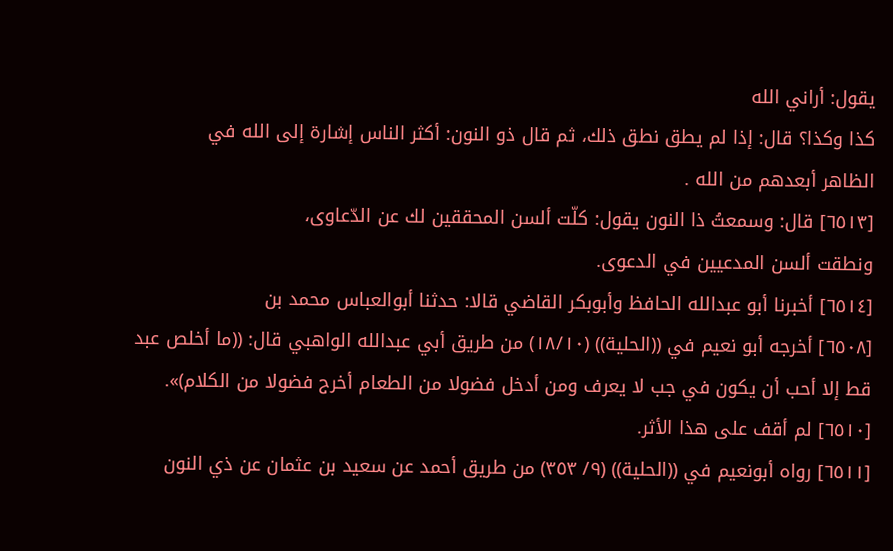يقول: أراني الله
كذا وكذا؟ قال: إذا لم يطق نطق ذلك، ثم قال ذو النون: أكثر الناس إشارة إلى الله في
الظاهر أبعدهم من الله .
[٦٥١٣] قال: وسمعتُ ذا النون يقول: كلّت ألسن المحققين لك عن الدّعاوى،
ونطقت ألسن المدعيين في الدعوى.
[٦٥١٤] أخبرنا أبو عبدالله الحافظ وأبوبكر القاضي قالا: حدثنا أبوالعباس محمد بن
[٦٥٠٨] أخرجه أبو نعيم في ((الحلية)) (١٨/١٠) من طريق أبي عبدالله الواهبي قال: ((ما أخلص عبد
قط إلا أحب أن يكون في جب لا يعرف ومن أدخل فضولا من الطعام أخرج فضولا من الكلام)».
[٦٥١٠] لم أقف على هذا الأثر.
[٦٥١١] رواه أبونعيم في ((الحلية)) (٩/ ٣٥٣) من طريق أحمد عن سعيد بن عثمان عن ذي النون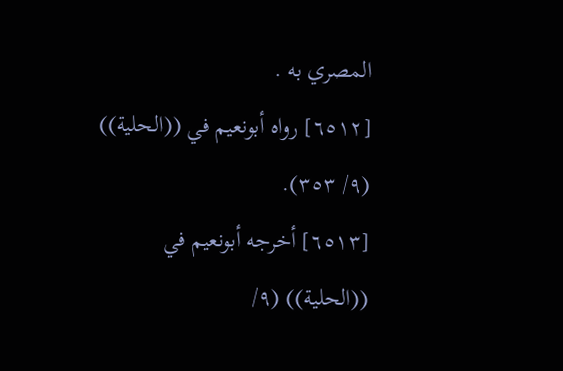المصري به .
[٦٥١٢] رواه أبونعيم في ((الحلية)) (٩/ ٣٥٣).
[٦٥١٣] أخرجه أبونعيم في ((الحلية)) (٩/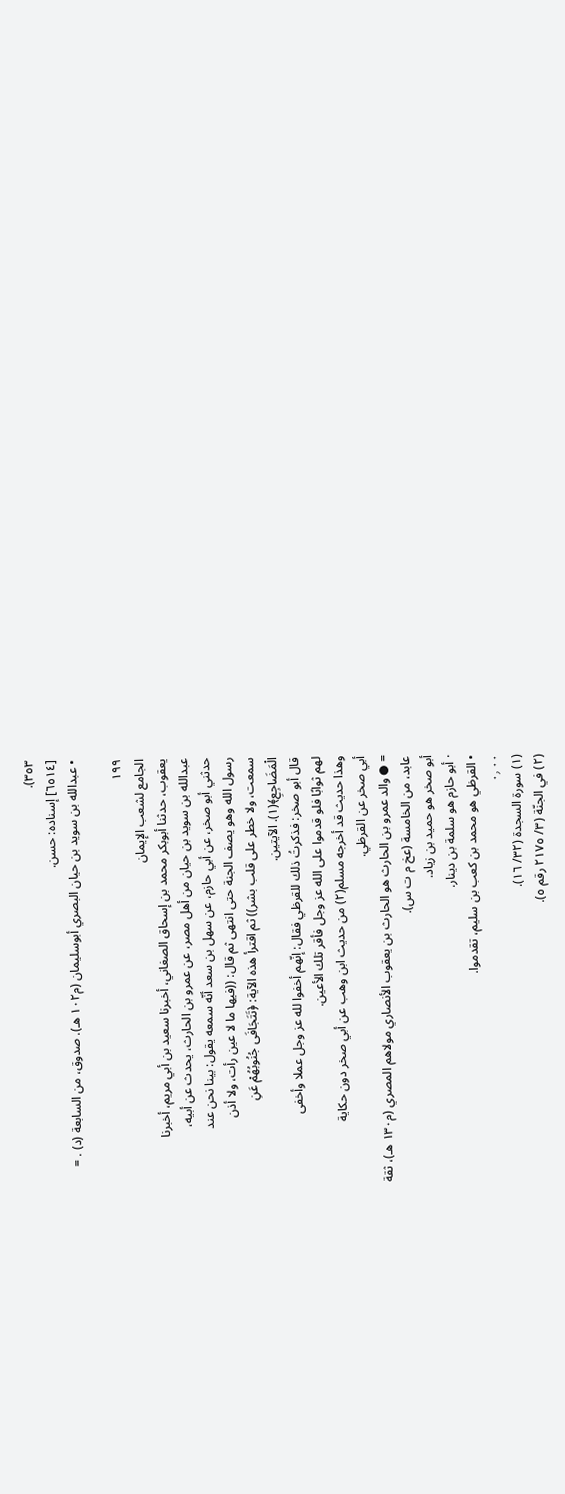٣٥٣).
[٦٥١٤] إسناده: حسن.
• عبدالله بن سويد بن حيان البصري أبوسليمان (م١٠٢ هـ). صدوق، من السابعة (د) . =

١٩٩
الجامع لشعب الإيمان
يعقوب، حدثنا أبوبكر محمد بن إسحاق الصغاني، أخبرنا سعيد بن أبي مريم، أخبرنا
عبدالله بن سويد بن حيان من أهل مصر، عن عمرو بن الحارث، يحدث عن أبيه،
حدثني أبو صخر، عن أبي حازم، عن سهل بن سعد أنّه سمعه يقول: بينا نحن عند
رسول الله وهو يصف الجنة حتى انتهى ثم قال: ((فيها ما لا عين رأت، ولا أذن
سمعت، ولا خطر على قلب بشر)) ثم اقترأ هذه الآية: ﴿تَتَجَافَى جُنُوبُهُمْ عَنِ
الْمَضَاجِعِ﴾(١). الآيتين.
قال أبو صخر: فذكرتُ ذلك للقرظي فقال: إنّهم أخفوا لله عز وجل عملا وأخفى
لهم ثوابًا فلو قدموا على الله عز وجل فأقر تلك الأعين.
وهذا حدیث قد أخرجه مسلم(٢) من حديث ابن وهب عن أبي صخر دون حكاية
أبي صخر عن القرظي.
= ● والد عمرو بن الحارث هو الحارث بن يعقوب الأنصاري مولاهم المصري (م١٣٠ هـ)، ثقة
عابد، من الخامسة (عخ م ت س).
أبو صخر هو حمید بن زياد.
· أبو حازم هو سلمة بن دينار.
• القرظي هو محمد بن كعب بن سليم، تقدموا.
٠٠ ٠٫
(١) سورة السجدة (٣٢/ ١٦).
(٢) في الجنّة (٣/ ٢١٧٥ رقم ٥).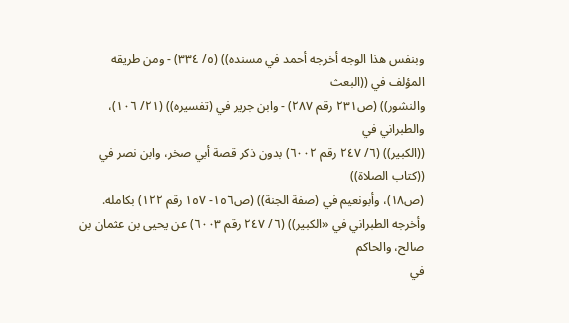وبنفس هذا الوجه أخرجه أحمد في مسنده)) (٥/ ٣٣٤) - ومن طريقه المؤلف في ((البعث
والنشور)) (ص٢٣١ رقم ٢٨٧) - وابن جرير في (تفسيره)) (٢١/ ١٠٦)، والطبراني في
((الكبير)) (٦/ ٢٤٧ رقم ٦٠٠٢) بدون ذكر قصة أبي صخر، وابن نصر في ((كتاب الصلاة))
(ص١٨)، وأبونعيم في (صفة الجنة)) (ص١٥٦- ١٥٧ رقم ١٢٢) بكامله.
وأخرجه الطبراني في «الكبير)) (٦/ ٢٤٧ رقم ٦٠٠٣) عن يحيى بن عثمان بن صالح، والحاكم
في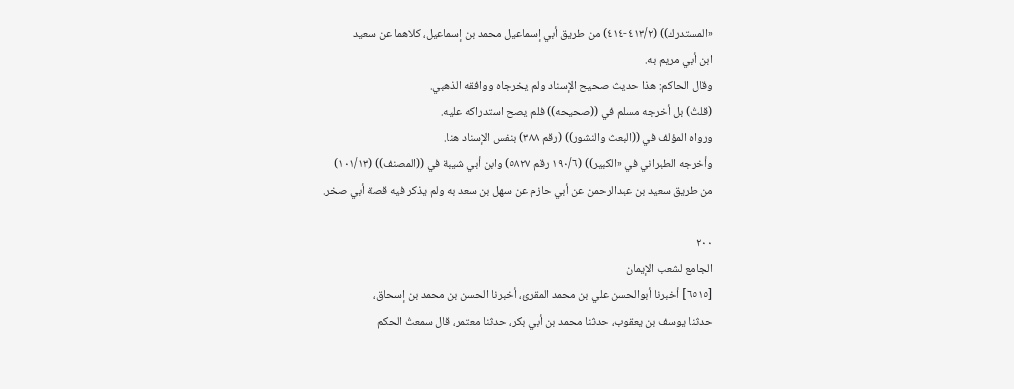«المستدرك)) (٤١٣/٢-٤١٤) من طريق أبي إسماعيل محمد بن إسماعيل، كلاهما عن سعيد
ابن أبي مریم به.
وقال الحاكم: هذا حديث صحيح الإسناد ولم يخرجاه ووافقه الذهبي.
(قلتُ) بل أخرجه مسلم في ((صحیحه)) فلم يصح استدراكه عليه.
ورواه المؤلف في ((البعث والنشور)) (رقم ٣٨٨) بنفس الإسناد هنا.
وأخرجه الطبراني في «الكبير)) (١٩٠/٦ رقم ٥٨٢٧) وابن أبي شيبة في ((المصنف)) (١٠١/١٣)
من طريق سعيد بن عبدالرحمن عن أبي حازم عن سهل بن سعد به ولم يذكر فيه قصة أبي صخر.

٢٠٠
الجامع لشعب الإيمان
[٦٥١٥] أخبرنا أبوالحسن علي بن محمد المقرئ، أخبرنا الحسن بن محمد بن إسحاق،
حدثنا يوسف بن يعقوب، حدثنا محمد بن أبي بكر، حدثنا معتمر، قال سمعتُ الحكم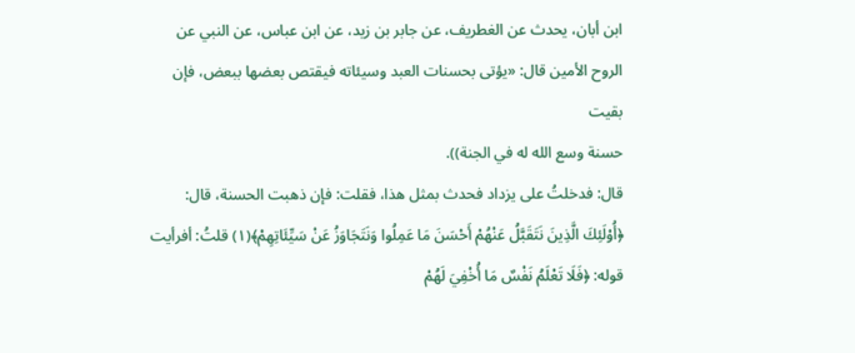ابن أبان، يحدث عن الغطريف، عن جابر بن زيد، عن ابن عباس، عن النبي عن
الروح الأمين قال: «يؤتى بحسنات العبد وسيئاته فيقتص بعضها ببعض، فإن بقيت
حسنة وسع الله له في الجنة)).
قال: فدخلتُ على يزداد فحدث بمثل هذا، فقلت: فإن ذهبت الحسنة، قال:
﴿أُوْلَئِكَ الَّذِينَ نَتَقَبَّلُ عَنْهُمْ أَحْسَنَ مَا عَمِلُوا وَنَتَجَاوَزُ عَنْ سَيِّئَاتِهِمْ﴾(١) قلتُ: أفرأيت
قوله: ﴿فَلَا تَعْلَمُ نَفْسٌ مَا أُخْفِيَ لَهُمْ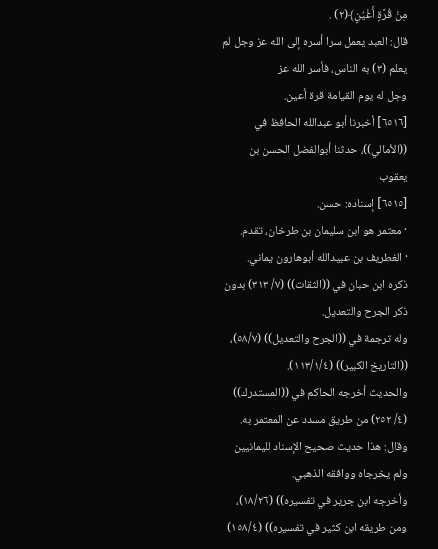مِنْ قُرَّةٍ أَغْيُنٍ﴾(٢) .
قال: العبد يعمل سرا أسره إلى الله عز وجل لم يعلم (٣) به الناس، فأسر الله عز
وجل له يوم القيامة قرة أعين.
[٦٥١٦] أخبرنا أبو عبدالله الحافظ في ((الأمالي))، حدثنا أبوالفضل الحسن بن يعقوب
[٦٥١٥] إسناده: حسن.
· معتمر هو ابن سليمان بن طرخان، تقدم.
· الغطريف بن عبيدالله أبوهارون يماني.
ذكره ابن حبان في ((الثقات)) (٧/ ٣١٣) بدون ذكر الجرح والتعديل.
وله ترجمة في ((الجرح والتعديل)) (٥٨/٧)، ((التاريخ الكبير)) (١١٣/١/٤).
والحديث أخرجه الحاكم في ((المستدرك)) (٤/ ٢٥٢) من طريق مسدد عن المعتمر به.
وقال: هذا حديث صحيح الإسناد لليمانيين ولم يخرجاه ووافقه الذهبي.
وأخرجه ابن جرير في تفسيره)) (١٨/٢٦)، ومن طريقه ابن كثير في تفسيره)) (١٥٨/٤)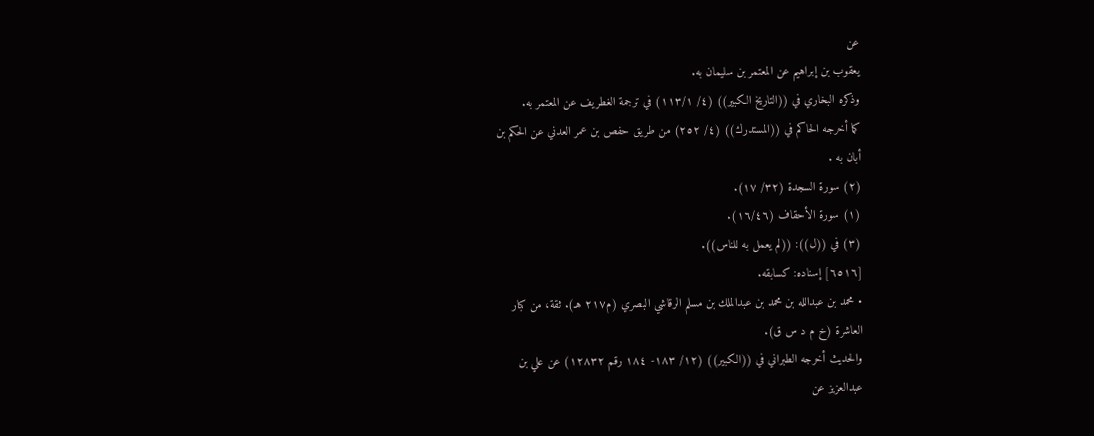عن
يعقوب بن إبراهيم عن المعتمر بن سلیمان به.
وذكره البخاري في ((التاريخ الكبير)) (٤/ ١١٣/١) في ترجمة الغطريف عن المعتمر به.
كما أخرجه الحاكم في ((المستدرك)) (٤/ ٢٥٢) من طريق حفص بن عمر العدني عن الحكم بن
أبان به .
(٢) سورة السجدة (٣٢/ ١٧).
(١) سورة الأحقاف (١٦/٤٦).
(٣) في ((ل)): ((لم يعمل به للناس)).
[٦٥١٦] إسناده: كسابقه.
• محمد بن عبدالله بن محمد بن عبدالملك بن مسلم الرقاشي البصري (م٢١٧ هـ). ثقة، من كبار
العاشرة (خ م د س ق).
والحديث أخرجه الطبراني في ((الكبير)) (١٢/ ١٨٣- ١٨٤ رقم ١٢٨٣٢) عن علي بن
عبدالعزيز عن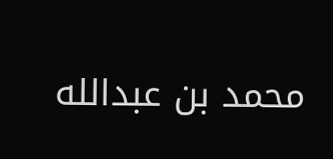محمد بن عبدالله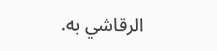الرقاشي به.